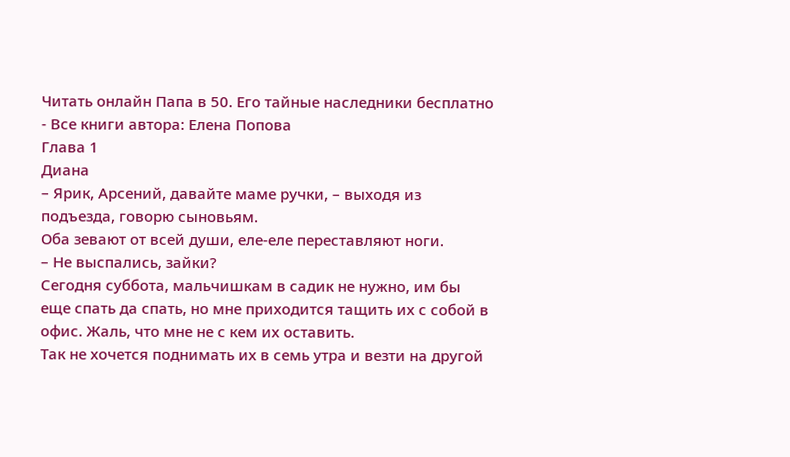Читать онлайн Папа в 50. Его тайные наследники бесплатно
- Все книги автора: Елена Попова
Глава 1
Диана
– Ярик, Арсений, давайте маме ручки, – выходя из подъезда, говорю сыновьям.
Оба зевают от всей души, еле-еле переставляют ноги.
– Не выспались, зайки?
Сегодня суббота, мальчишкам в садик не нужно, им бы еще спать да спать, но мне приходится тащить их с собой в офис. Жаль, что мне не с кем их оставить.
Так не хочется поднимать их в семь утра и везти на другой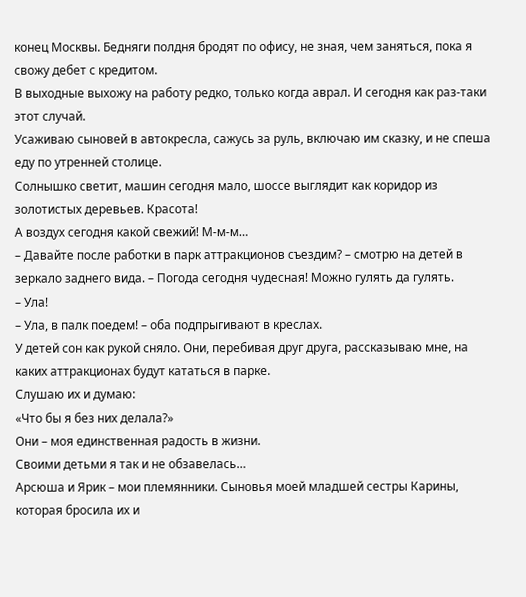конец Москвы. Бедняги полдня бродят по офису, не зная, чем заняться, пока я свожу дебет с кредитом.
В выходные выхожу на работу редко, только когда аврал. И сегодня как раз-таки этот случай.
Усаживаю сыновей в автокресла, сажусь за руль, включаю им сказку, и не спеша еду по утренней столице.
Солнышко светит, машин сегодня мало, шоссе выглядит как коридор из золотистых деревьев. Красота!
А воздух сегодня какой свежий! М-м-м…
– Давайте после работки в парк аттракционов съездим? – смотрю на детей в зеркало заднего вида. – Погода сегодня чудесная! Можно гулять да гулять.
– Ула!
– Ула, в палк поедем! – оба подпрыгивают в креслах.
У детей сон как рукой сняло. Они, перебивая друг друга, рассказываю мне, на каких аттракционах будут кататься в парке.
Слушаю их и думаю:
«Что бы я без них делала?»
Они – моя единственная радость в жизни.
Своими детьми я так и не обзавелась…
Арсюша и Ярик – мои племянники. Сыновья моей младшей сестры Карины, которая бросила их и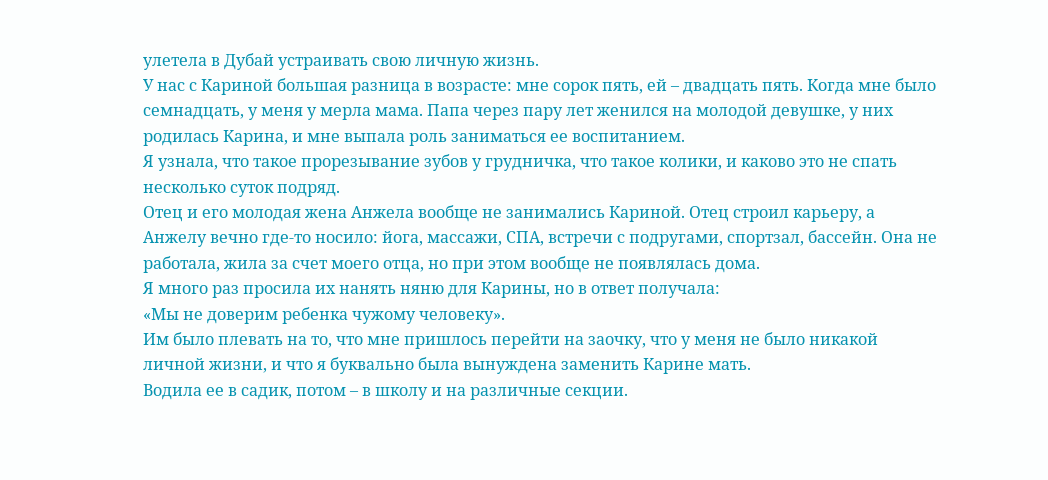улетела в Дубай устраивать свою личную жизнь.
У нас с Кариной большая разница в возрасте: мне сорок пять, ей – двадцать пять. Когда мне было семнадцать, у меня у мерла мама. Папа через пару лет женился на молодой девушке, у них родилась Карина, и мне выпала роль заниматься ее воспитанием.
Я узнала, что такое прорезывание зубов у грудничка, что такое колики, и каково это не спать несколько суток подряд.
Отец и его молодая жена Анжела вообще не занимались Кариной. Отец строил карьеру, а Анжелу вечно где-то носило: йога, массажи, СПА, встречи с подругами, спортзал, бассейн. Она не работала, жила за счет моего отца, но при этом вообще не появлялась дома.
Я много раз просила их нанять няню для Карины, но в ответ получала:
«Мы не доверим ребенка чужому человеку».
Им было плевать на то, что мне пришлось перейти на заочку, что у меня не было никакой личной жизни, и что я буквально была вынуждена заменить Карине мать.
Водила ее в садик, потом – в школу и на различные секции.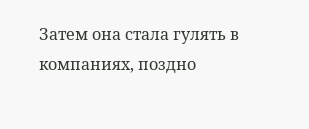Затем она стала гулять в компаниях, поздно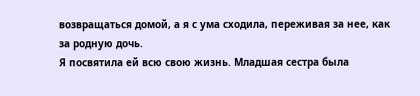возвращаться домой, а я с ума сходила, переживая за нее, как за родную дочь.
Я посвятила ей всю свою жизнь. Младшая сестра была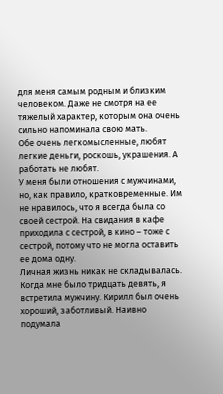для меня самым родным и близким человеком. Даже не смотря на ее тяжелый характер, которым она очень сильно напоминала свою мать.
Обе очень легкомысленные, любят легкие деньги, роскошь, украшения. А работать не любят.
У меня были отношения с мужчинами, но, как правило, кратковременные. Им не нравилось, что я всегда была со своей сестрой. На свидания в кафе приходила с сестрой, в кино – тоже с сестрой, потому что не могла оставить ее дома одну.
Личная жизнь никак не складывалась.
Когда мне было тридцать девять, я встретила мужчину. Кирилл был очень хороший, заботливый. Наивно подумала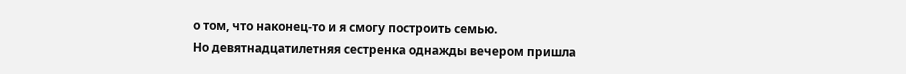о том, что наконец-то и я смогу построить семью.
Но девятнадцатилетняя сестренка однажды вечером пришла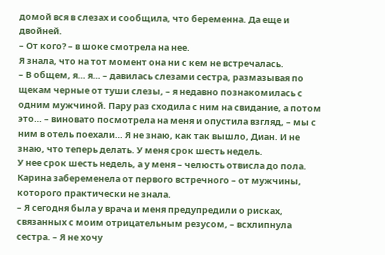домой вся в слезах и сообщила, что беременна. Да еще и двойней.
– От кого? – в шоке смотрела на нее.
Я знала, что на тот момент она ни с кем не встречалась.
– В общем, я… я… – давилась слезами сестра, размазывая по щекам черные от туши слезы, – я недавно познакомилась с одним мужчиной. Пару раз сходила с ним на свидание, а потом это… – виновато посмотрела на меня и опустила взгляд, – мы с ним в отель поехали… Я не знаю, как так вышло, Диан. И не знаю, что теперь делать. У меня срок шесть недель.
У нее срок шесть недель, а у меня – челюсть отвисла до пола.
Карина забеременела от первого встречного – от мужчины, которого практически не знала.
– Я сегодня была у врача и меня предупредили о рисках, связанных с моим отрицательным резусом, – всхлипнула сестра. – Я не хочу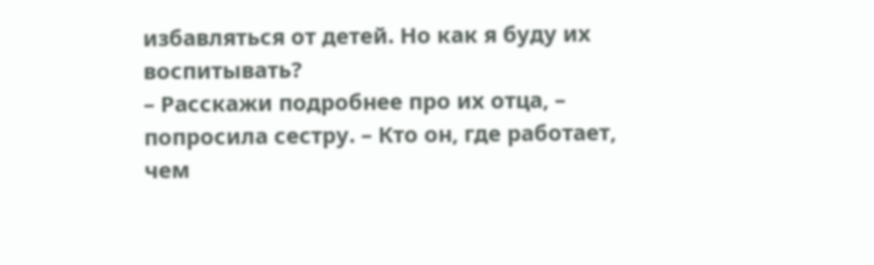избавляться от детей. Но как я буду их воспитывать?
– Расскажи подробнее про их отца, – попросила сестру. – Кто он, где работает, чем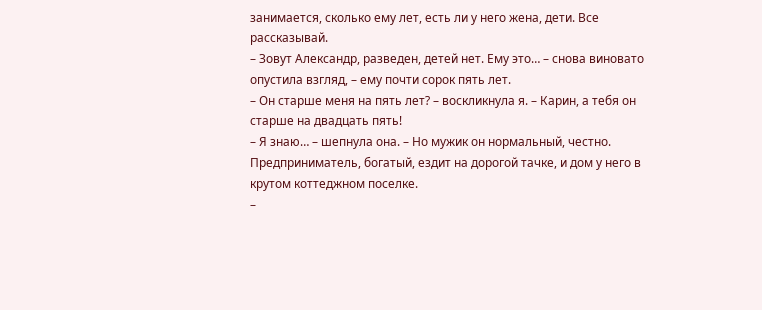занимается, сколько ему лет, есть ли у него жена, дети. Все рассказывай.
– Зовут Александр, разведен, детей нет. Ему это… – снова виновато опустила взгляд, – ему почти сорок пять лет.
– Он старше меня на пять лет? – воскликнула я. – Карин, а тебя он старше на двадцать пять!
– Я знаю… – шепнула она. – Но мужик он нормальный, честно. Предприниматель, богатый, ездит на дорогой тачке, и дом у него в крутом коттеджном поселке.
–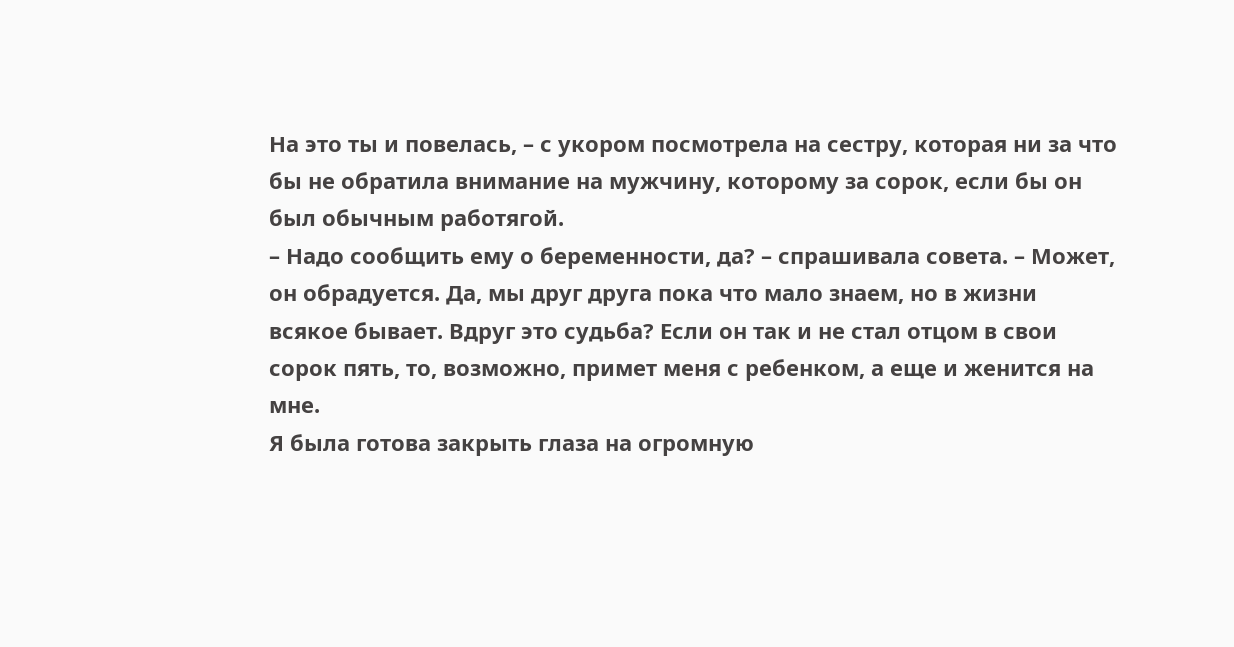На это ты и повелась, – с укором посмотрела на сестру, которая ни за что бы не обратила внимание на мужчину, которому за сорок, если бы он был обычным работягой.
– Надо сообщить ему о беременности, да? – спрашивала совета. – Может, он обрадуется. Да, мы друг друга пока что мало знаем, но в жизни всякое бывает. Вдруг это судьба? Если он так и не стал отцом в свои сорок пять, то, возможно, примет меня с ребенком, а еще и женится на мне.
Я была готова закрыть глаза на огромную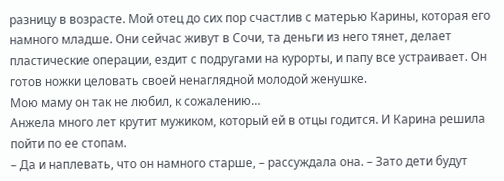разницу в возрасте. Мой отец до сих пор счастлив с матерью Карины, которая его намного младше. Они сейчас живут в Сочи, та деньги из него тянет, делает пластические операции, ездит с подругами на курорты, и папу все устраивает. Он готов ножки целовать своей ненаглядной молодой женушке.
Мою маму он так не любил, к сожалению…
Анжела много лет крутит мужиком, который ей в отцы годится. И Карина решила пойти по ее стопам.
– Да и наплевать, что он намного старше, – рассуждала она. – Зато дети будут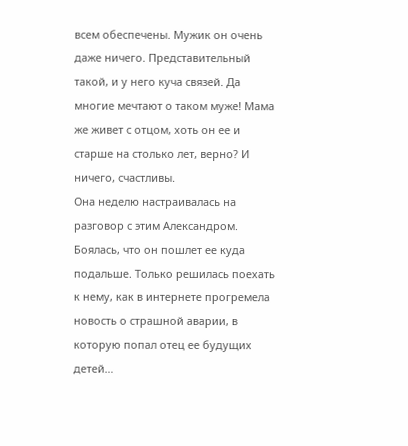всем обеспечены. Мужик он очень даже ничего. Представительный такой, и у него куча связей. Да многие мечтают о таком муже! Мама же живет с отцом, хоть он ее и старше на столько лет, верно? И ничего, счастливы.
Она неделю настраивалась на разговор с этим Александром. Боялась, что он пошлет ее куда подальше. Только решилась поехать к нему, как в интернете прогремела новость о страшной аварии, в которую попал отец ее будущих детей…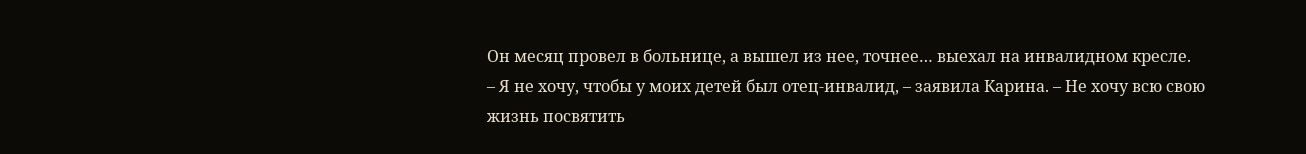Он месяц провел в больнице, а вышел из нее, точнее… выехал на инвалидном кресле.
– Я не хочу, чтобы у моих детей был отец-инвалид, – заявила Карина. – Не хочу всю свою жизнь посвятить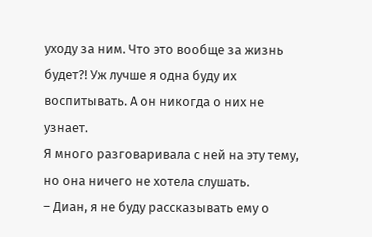уходу за ним. Что это вообще за жизнь будет?! Уж лучше я одна буду их воспитывать. А он никогда о них не узнает.
Я много разговаривала с ней на эту тему, но она ничего не хотела слушать.
– Диан, я не буду рассказывать ему о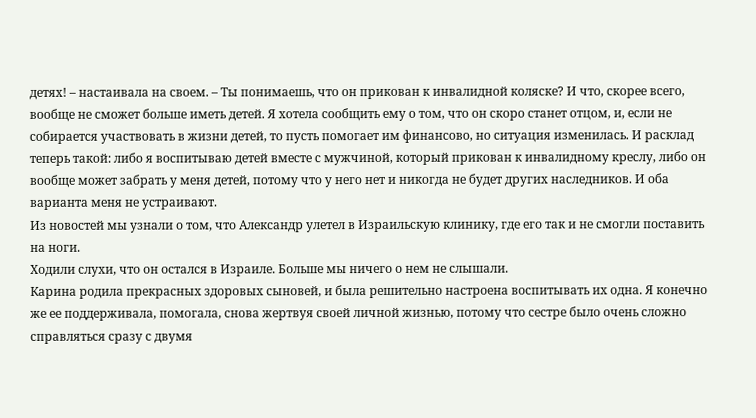детях! – настаивала на своем. – Ты понимаешь, что он прикован к инвалидной коляске? И что, скорее всего, вообще не сможет больше иметь детей. Я хотела сообщить ему о том, что он скоро станет отцом, и, если не собирается участвовать в жизни детей, то пусть помогает им финансово, но ситуация изменилась. И расклад теперь такой: либо я воспитываю детей вместе с мужчиной, который прикован к инвалидному креслу, либо он вообще может забрать у меня детей, потому что у него нет и никогда не будет других наследников. И оба варианта меня не устраивают.
Из новостей мы узнали о том, что Александр улетел в Израильскую клинику, где его так и не смогли поставить на ноги.
Ходили слухи, что он остался в Израиле. Больше мы ничего о нем не слышали.
Карина родила прекрасных здоровых сыновей, и была решительно настроена воспитывать их одна. Я конечно же ее поддерживала, помогала, снова жертвуя своей личной жизнью, потому что сестре было очень сложно справляться сразу с двумя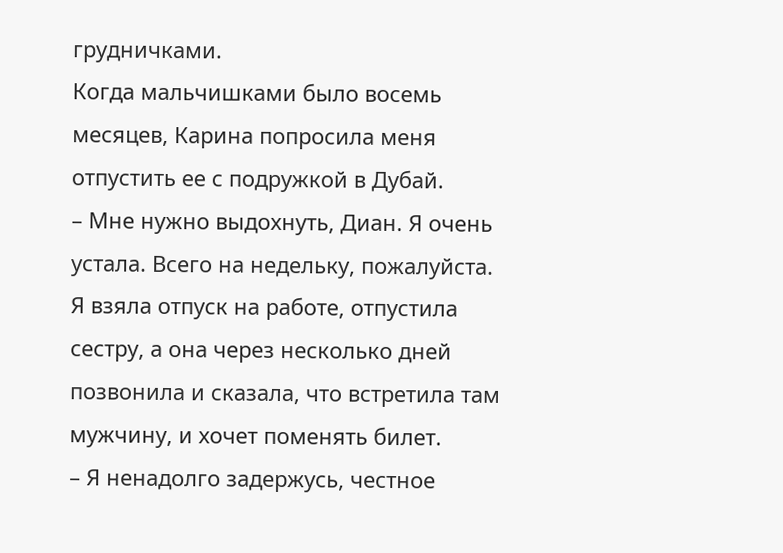грудничками.
Когда мальчишками было восемь месяцев, Карина попросила меня отпустить ее с подружкой в Дубай.
– Мне нужно выдохнуть, Диан. Я очень устала. Всего на недельку, пожалуйста.
Я взяла отпуск на работе, отпустила сестру, а она через несколько дней позвонила и сказала, что встретила там мужчину, и хочет поменять билет.
– Я ненадолго задержусь, честное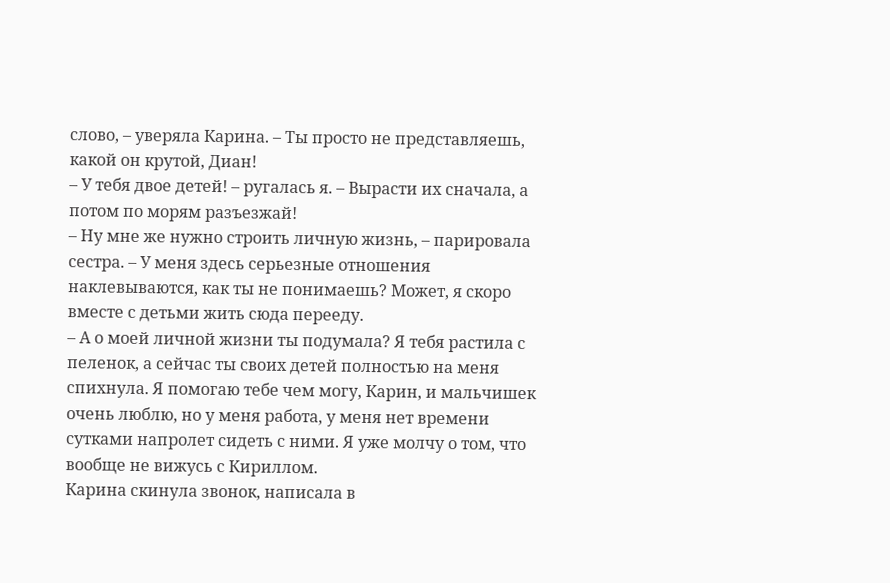слово, – уверяла Карина. – Ты просто не представляешь, какой он крутой, Диан!
– У тебя двое детей! – ругалась я. – Вырасти их сначала, а потом по морям разъезжай!
– Ну мне же нужно строить личную жизнь, – парировала сестра. – У меня здесь серьезные отношения наклевываются, как ты не понимаешь? Может, я скоро вместе с детьми жить сюда перееду.
– А о моей личной жизни ты подумала? Я тебя растила с пеленок, а сейчас ты своих детей полностью на меня спихнула. Я помогаю тебе чем могу, Карин, и мальчишек очень люблю, но у меня работа, у меня нет времени сутками напролет сидеть с ними. Я уже молчу о том, что вообще не вижусь с Кириллом.
Карина скинула звонок, написала в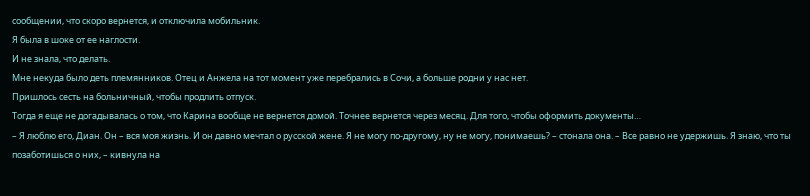сообщении, что скоро вернется, и отключила мобильник.
Я была в шоке от ее наглости.
И не знала, что делать.
Мне некуда было деть племянников. Отец и Анжела на тот момент уже перебрались в Сочи, а больше родни у нас нет.
Пришлось сесть на больничный, чтобы продлить отпуск.
Тогда я еще не догадывалась о том, что Карина вообще не вернется домой. Точнее вернется через месяц. Для того, чтобы оформить документы…
– Я люблю его, Диан. Он – вся моя жизнь. И он давно мечтал о русской жене. Я не могу по-другому, ну не могу, понимаешь? – стонала она. – Все равно не удержишь. Я знаю, что ты позаботишься о них, – кивнула на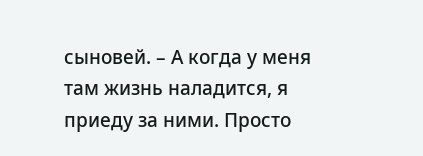сыновей. – А когда у меня там жизнь наладится, я приеду за ними. Просто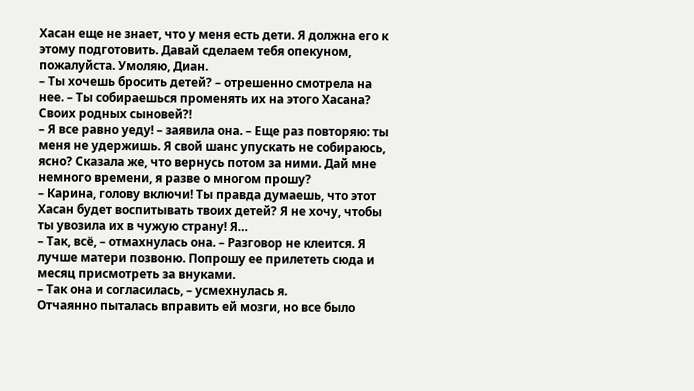Хасан еще не знает, что у меня есть дети. Я должна его к этому подготовить. Давай сделаем тебя опекуном, пожалуйста. Умоляю, Диан.
– Ты хочешь бросить детей? – отрешенно смотрела на нее. – Ты собираешься променять их на этого Хасана? Своих родных сыновей?!
– Я все равно уеду! – заявила она. – Еще раз повторяю: ты меня не удержишь. Я свой шанс упускать не собираюсь, ясно? Сказала же, что вернусь потом за ними. Дай мне немного времени, я разве о многом прошу?
– Карина, голову включи! Ты правда думаешь, что этот Хасан будет воспитывать твоих детей? Я не хочу, чтобы ты увозила их в чужую страну! Я…
– Так, всё, – отмахнулась она. – Разговор не клеится. Я лучше матери позвоню. Попрошу ее прилететь сюда и месяц присмотреть за внуками.
– Так она и согласилась, – усмехнулась я.
Отчаянно пыталась вправить ей мозги, но все было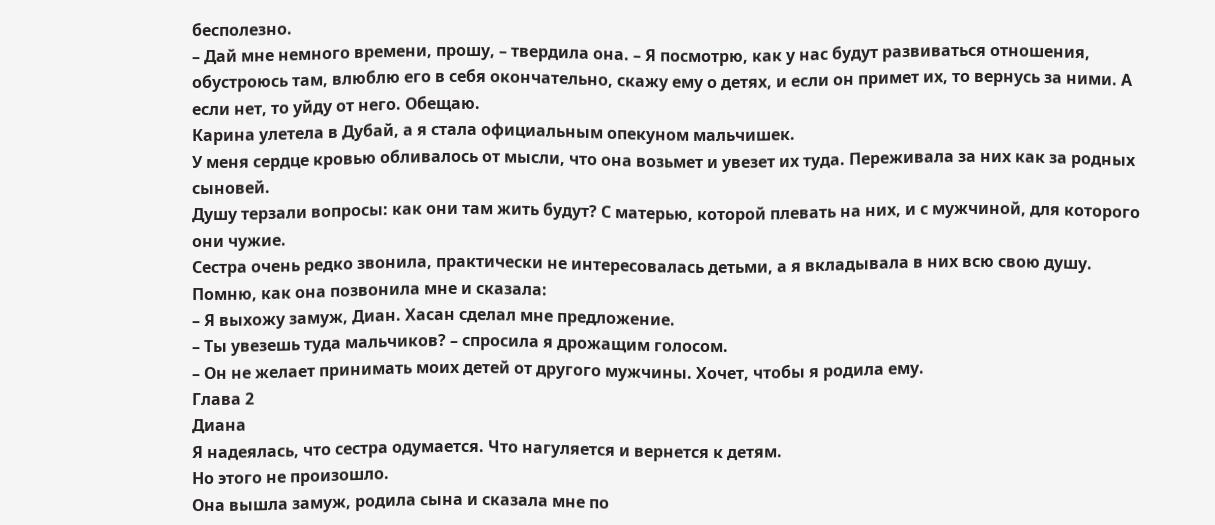бесполезно.
– Дай мне немного времени, прошу, – твердила она. – Я посмотрю, как у нас будут развиваться отношения, обустроюсь там, влюблю его в себя окончательно, скажу ему о детях, и если он примет их, то вернусь за ними. А если нет, то уйду от него. Обещаю.
Карина улетела в Дубай, а я стала официальным опекуном мальчишек.
У меня сердце кровью обливалось от мысли, что она возьмет и увезет их туда. Переживала за них как за родных сыновей.
Душу терзали вопросы: как они там жить будут? С матерью, которой плевать на них, и с мужчиной, для которого они чужие.
Сестра очень редко звонила, практически не интересовалась детьми, а я вкладывала в них всю свою душу.
Помню, как она позвонила мне и сказала:
– Я выхожу замуж, Диан. Хасан сделал мне предложение.
– Ты увезешь туда мальчиков? – спросила я дрожащим голосом.
– Он не желает принимать моих детей от другого мужчины. Хочет, чтобы я родила ему.
Глава 2
Диана
Я надеялась, что сестра одумается. Что нагуляется и вернется к детям.
Но этого не произошло.
Она вышла замуж, родила сына и сказала мне по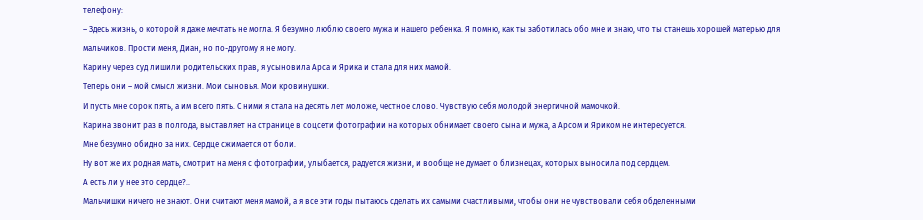телефону:
– Здесь жизнь, о которой я даже мечтать не могла. Я безумно люблю своего мужа и нашего ребенка. Я помню, как ты заботилась обо мне и знаю, что ты станешь хорошей матерью для мальчиков. Прости меня, Диан, но по-другому я не могу.
Карину через суд лишили родительских прав, я усыновила Арса и Ярика и стала для них мамой.
Теперь они – мой смысл жизни. Мои сыновья. Мои кровинушки.
И пусть мне сорок пять, а им всего пять. С ними я стала на десять лет моложе, честное слово. Чувствую себя молодой энергичной мамочкой.
Карина звонит раз в полгода, выставляет на странице в соцсети фотографии на которых обнимает своего сына и мужа, а Арсом и Яриком не интересуется.
Мне безумно обидно за них. Сердце сжимается от боли.
Ну вот же их родная мать, смотрит на меня с фотографии, улыбается, радуется жизни, и вообще не думает о близнецах, которых выносила под сердцем.
А есть ли у нее это сердце?..
Мальчишки ничего не знают. Они считают меня мамой, а я все эти годы пытаюсь сделать их самыми счастливыми, чтобы они не чувствовали себя обделенными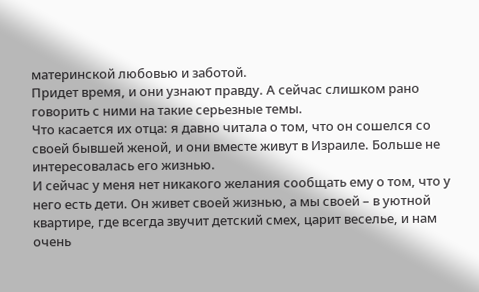материнской любовью и заботой.
Придет время, и они узнают правду. А сейчас слишком рано говорить с ними на такие серьезные темы.
Что касается их отца: я давно читала о том, что он сошелся со своей бывшей женой, и они вместе живут в Израиле. Больше не интересовалась его жизнью.
И сейчас у меня нет никакого желания сообщать ему о том, что у него есть дети. Он живет своей жизнью, а мы своей – в уютной квартире, где всегда звучит детский смех, царит веселье, и нам очень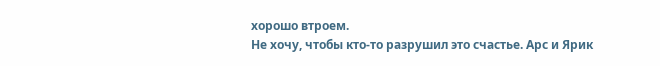хорошо втроем.
Не хочу, чтобы кто-то разрушил это счастье. Арс и Ярик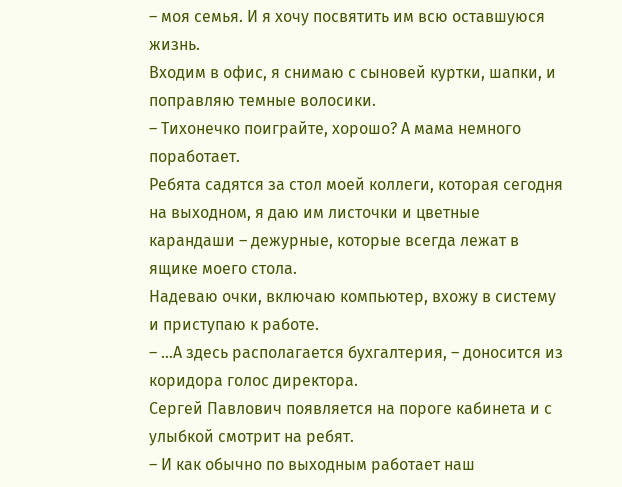– моя семья. И я хочу посвятить им всю оставшуюся жизнь.
Входим в офис, я снимаю с сыновей куртки, шапки, и поправляю темные волосики.
– Тихонечко поиграйте, хорошо? А мама немного поработает.
Ребята садятся за стол моей коллеги, которая сегодня на выходном, я даю им листочки и цветные карандаши – дежурные, которые всегда лежат в ящике моего стола.
Надеваю очки, включаю компьютер, вхожу в систему и приступаю к работе.
– …А здесь располагается бухгалтерия, – доносится из коридора голос директора.
Сергей Павлович появляется на пороге кабинета и с улыбкой смотрит на ребят.
– И как обычно по выходным работает наш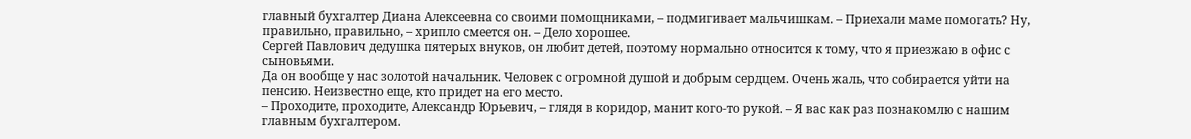главный бухгалтер Диана Алексеевна со своими помощниками, – подмигивает мальчишкам. – Приехали маме помогать? Ну, правильно, правильно, – хрипло смеется он. – Дело хорошее.
Сергей Павлович дедушка пятерых внуков, он любит детей, поэтому нормально относится к тому, что я приезжаю в офис с сыновьями.
Да он вообще у нас золотой начальник. Человек с огромной душой и добрым сердцем. Очень жаль, что собирается уйти на пенсию. Неизвестно еще, кто придет на его место.
– Проходите, проходите, Александр Юрьевич, – глядя в коридор, манит кого-то рукой. – Я вас как раз познакомлю с нашим главным бухгалтером.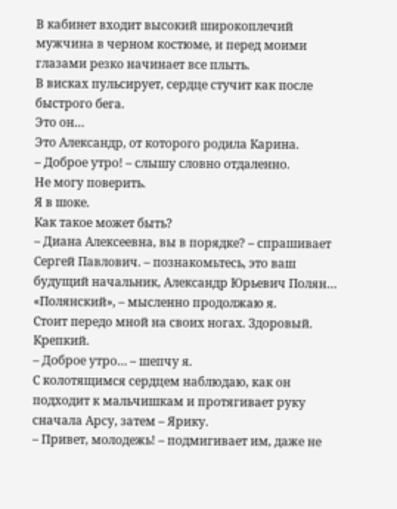В кабинет входит высокий широкоплечий мужчина в черном костюме, и перед моими глазами резко начинает все плыть.
В висках пульсирует, сердце стучит как после быстрого бега.
Это он…
Это Александр, от которого родила Карина.
– Доброе утро! – слышу словно отдаленно.
Не могу поверить.
Я в шоке.
Как такое может быть?
– Диана Алексеевна, вы в порядке? – спрашивает Сергей Павлович. – познакомьтесь, это ваш будущий начальник, Александр Юрьевич Полян…
«Полянский», – мысленно продолжаю я.
Стоит передо мной на своих ногах. Здоровый. Крепкий.
– Доброе утро… – шепчу я.
С колотящимся сердцем наблюдаю, как он подходит к мальчишкам и протягивает руку сначала Арсу, затем – Ярику.
– Привет, молодежь! – подмигивает им, даже не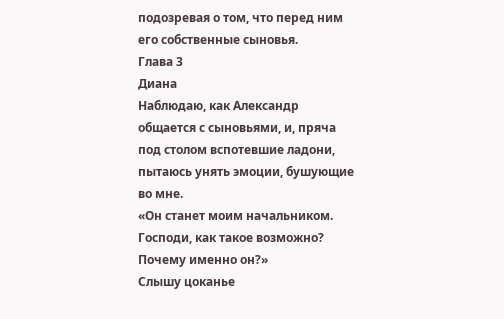подозревая о том, что перед ним его собственные сыновья.
Глава 3
Диана
Наблюдаю, как Александр общается с сыновьями, и, пряча под столом вспотевшие ладони, пытаюсь унять эмоции, бушующие во мне.
«Он станет моим начальником. Господи, как такое возможно? Почему именно он?»
Слышу цоканье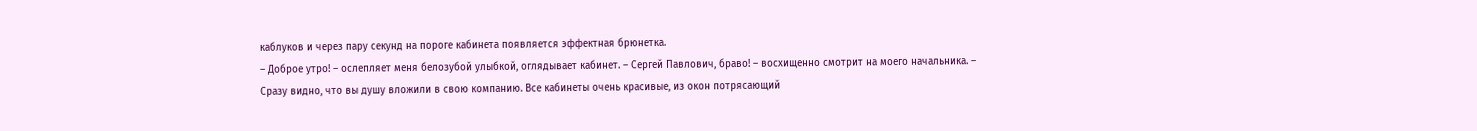каблуков и через пару секунд на пороге кабинета появляется эффектная брюнетка.
– Доброе утро! – ослепляет меня белозубой улыбкой, оглядывает кабинет. – Сергей Павлович, браво! – восхищенно смотрит на моего начальника. – Сразу видно, что вы душу вложили в свою компанию. Все кабинеты очень красивые, из окон потрясающий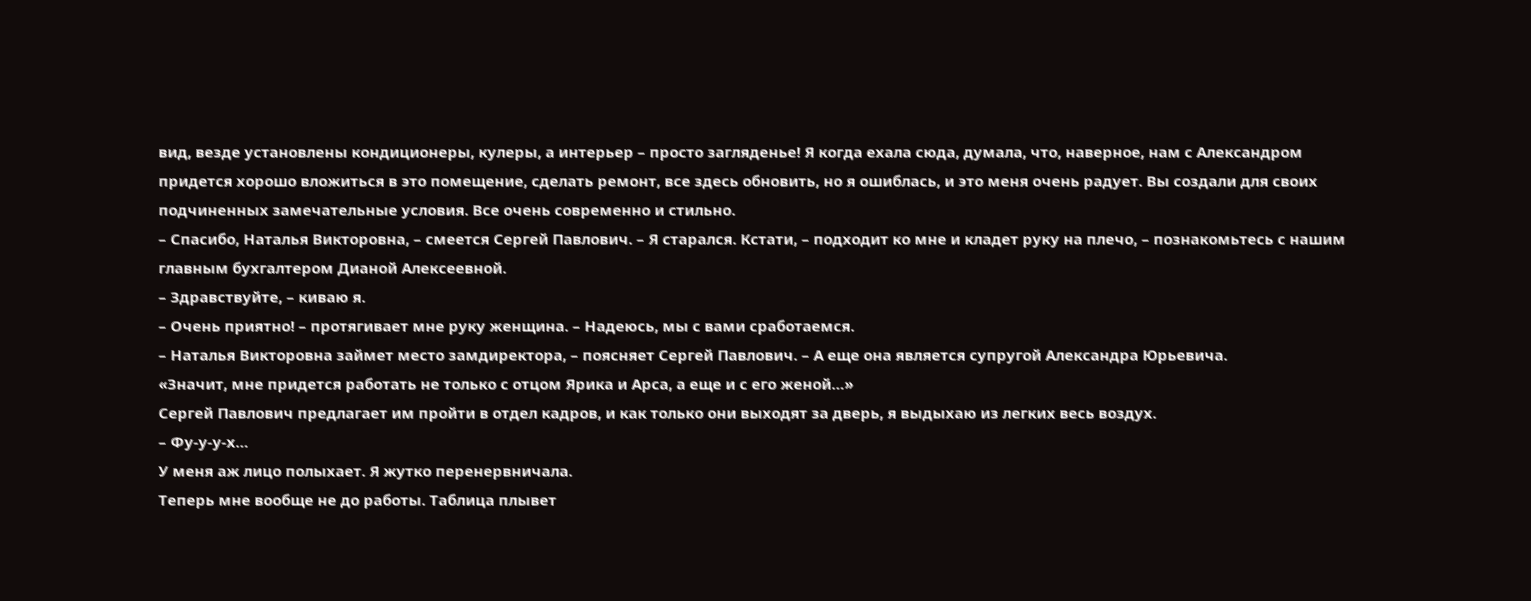вид, везде установлены кондиционеры, кулеры, а интерьер – просто загляденье! Я когда ехала сюда, думала, что, наверное, нам с Александром придется хорошо вложиться в это помещение, сделать ремонт, все здесь обновить, но я ошиблась, и это меня очень радует. Вы создали для своих подчиненных замечательные условия. Все очень современно и стильно.
– Спасибо, Наталья Викторовна, – смеется Сергей Павлович. – Я старался. Кстати, – подходит ко мне и кладет руку на плечо, – познакомьтесь с нашим главным бухгалтером Дианой Алексеевной.
– Здравствуйте, – киваю я.
– Очень приятно! – протягивает мне руку женщина. – Надеюсь, мы с вами сработаемся.
– Наталья Викторовна займет место замдиректора, – поясняет Сергей Павлович. – А еще она является супругой Александра Юрьевича.
«Значит, мне придется работать не только с отцом Ярика и Арса, а еще и с его женой…»
Сергей Павлович предлагает им пройти в отдел кадров, и как только они выходят за дверь, я выдыхаю из легких весь воздух.
– Фу-у-у-х…
У меня аж лицо полыхает. Я жутко перенервничала.
Теперь мне вообще не до работы. Таблица плывет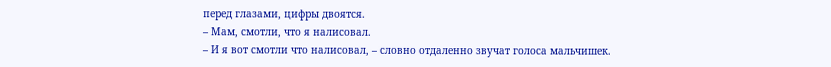перед глазами, цифры двоятся.
– Мам, смотли, что я налисовал.
– И я вот смотли что налисовал, – словно отдаленно звучат голоса мальчишек.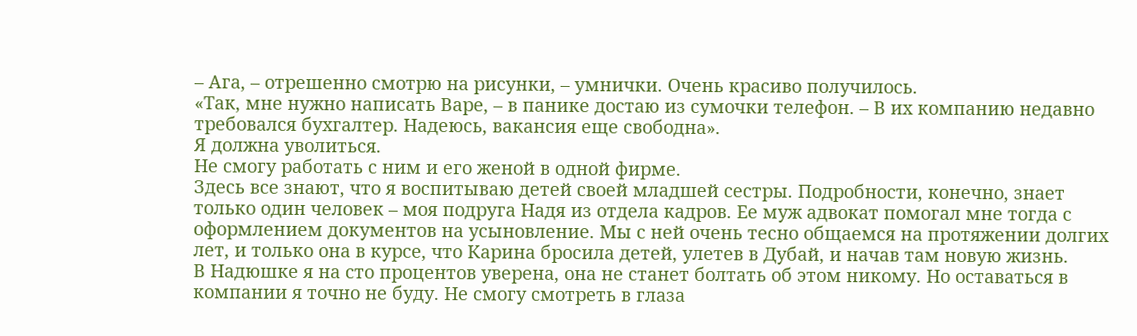– Ага, – отрешенно смотрю на рисунки, – умнички. Очень красиво получилось.
«Так, мне нужно написать Варе, – в панике достаю из сумочки телефон. – В их компанию недавно требовался бухгалтер. Надеюсь, вакансия еще свободна».
Я должна уволиться.
Не смогу работать с ним и его женой в одной фирме.
Здесь все знают, что я воспитываю детей своей младшей сестры. Подробности, конечно, знает только один человек – моя подруга Надя из отдела кадров. Ее муж адвокат помогал мне тогда с оформлением документов на усыновление. Мы с ней очень тесно общаемся на протяжении долгих лет, и только она в курсе, что Карина бросила детей, улетев в Дубай, и начав там новую жизнь.
В Надюшке я на сто процентов уверена, она не станет болтать об этом никому. Но оставаться в компании я точно не буду. Не смогу смотреть в глаза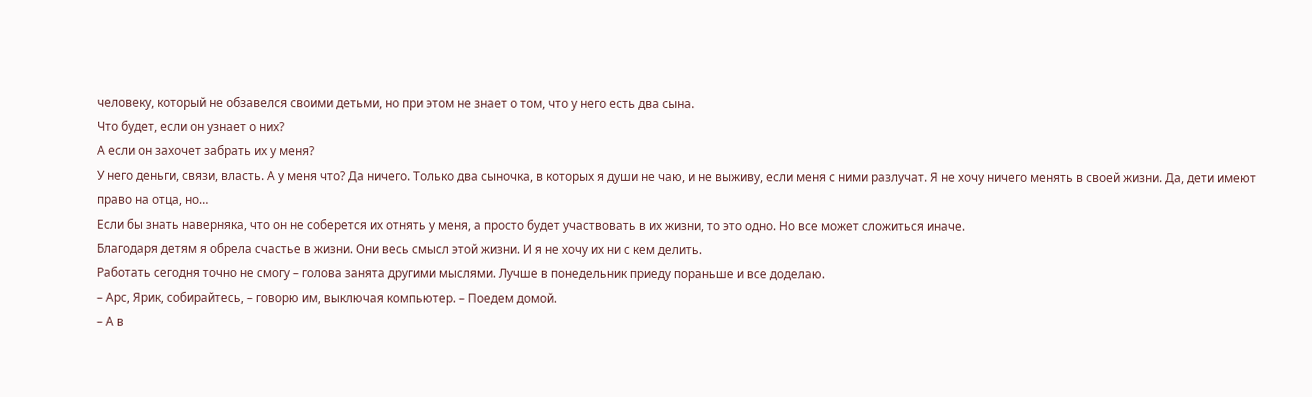человеку, который не обзавелся своими детьми, но при этом не знает о том, что у него есть два сына.
Что будет, если он узнает о них?
А если он захочет забрать их у меня?
У него деньги, связи, власть. А у меня что? Да ничего. Только два сыночка, в которых я души не чаю, и не выживу, если меня с ними разлучат. Я не хочу ничего менять в своей жизни. Да, дети имеют право на отца, но…
Если бы знать наверняка, что он не соберется их отнять у меня, а просто будет участвовать в их жизни, то это одно. Но все может сложиться иначе.
Благодаря детям я обрела счастье в жизни. Они весь смысл этой жизни. И я не хочу их ни с кем делить.
Работать сегодня точно не смогу – голова занята другими мыслями. Лучше в понедельник приеду пораньше и все доделаю.
– Арс, Ярик, собирайтесь, – говорю им, выключая компьютер. – Поедем домой.
– А в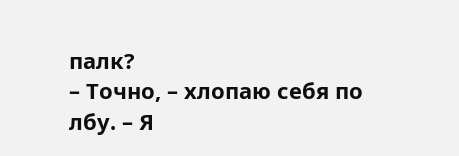палк?
– Точно, – хлопаю себя по лбу. – Я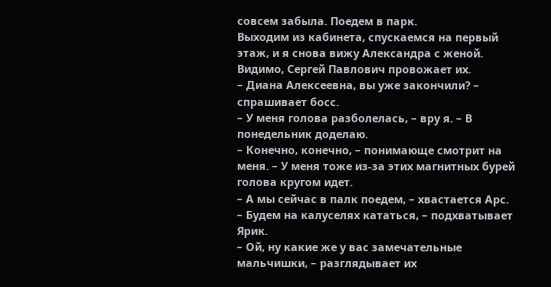совсем забыла. Поедем в парк.
Выходим из кабинета, спускаемся на первый этаж, и я снова вижу Александра с женой. Видимо, Сергей Павлович провожает их.
– Диана Алексеевна, вы уже закончили? – спрашивает босс.
– У меня голова разболелась, – вру я. – В понедельник доделаю.
– Конечно, конечно, – понимающе смотрит на меня. – У меня тоже из-за этих магнитных бурей голова кругом идет.
– А мы сейчас в палк поедем, – хвастается Арс.
– Будем на калуселях кататься, – подхватывает Ярик.
– Ой, ну какие же у вас замечательные мальчишки, – разглядывает их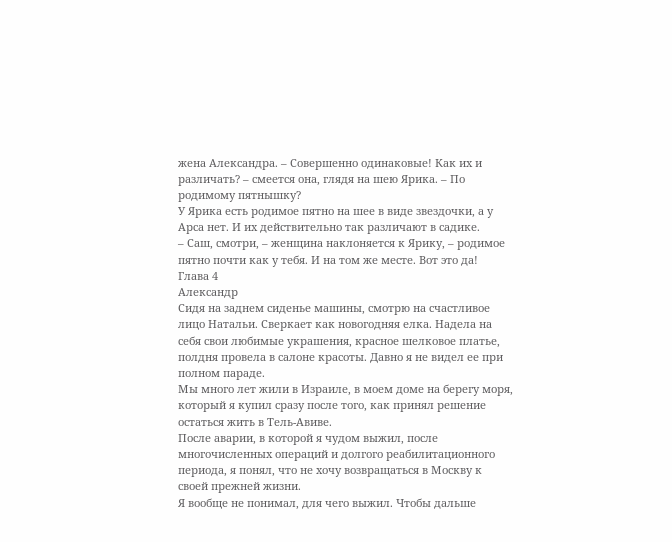жена Александра. – Совершенно одинаковые! Как их и различать? – смеется она, глядя на шею Ярика. – По родимому пятнышку?
У Ярика есть родимое пятно на шее в виде звездочки, а у Арса нет. И их действительно так различают в садике.
– Саш, смотри, – женщина наклоняется к Ярику, – родимое пятно почти как у тебя. И на том же месте. Вот это да!
Глава 4
Александр
Сидя на заднем сиденье машины, смотрю на счастливое лицо Натальи. Сверкает как новогодняя елка. Надела на себя свои любимые украшения, красное шелковое платье, полдня провела в салоне красоты. Давно я не видел ее при полном параде.
Мы много лет жили в Израиле, в моем доме на берегу моря, который я купил сразу после того, как принял решение остаться жить в Тель-Авиве.
После аварии, в которой я чудом выжил, после многочисленных операций и долгого реабилитационного периода, я понял, что не хочу возвращаться в Москву к своей прежней жизни.
Я вообще не понимал, для чего выжил. Чтобы дальше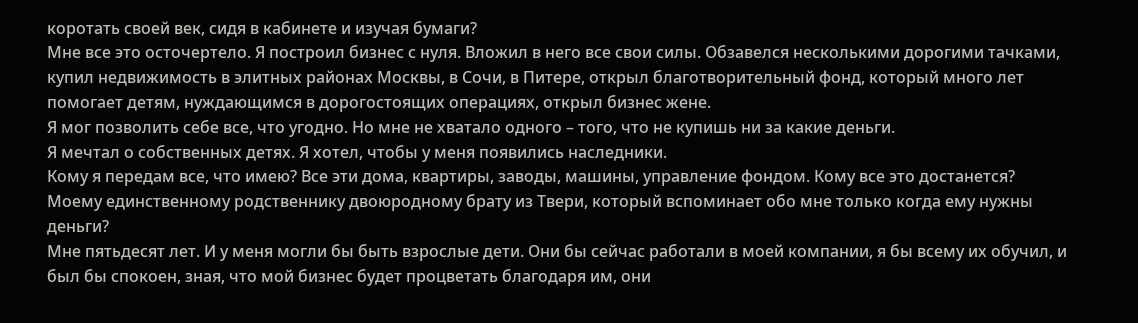коротать своей век, сидя в кабинете и изучая бумаги?
Мне все это осточертело. Я построил бизнес с нуля. Вложил в него все свои силы. Обзавелся несколькими дорогими тачками, купил недвижимость в элитных районах Москвы, в Сочи, в Питере, открыл благотворительный фонд, который много лет помогает детям, нуждающимся в дорогостоящих операциях, открыл бизнес жене.
Я мог позволить себе все, что угодно. Но мне не хватало одного – того, что не купишь ни за какие деньги.
Я мечтал о собственных детях. Я хотел, чтобы у меня появились наследники.
Кому я передам все, что имею? Все эти дома, квартиры, заводы, машины, управление фондом. Кому все это достанется?
Моему единственному родственнику двоюродному брату из Твери, который вспоминает обо мне только когда ему нужны деньги?
Мне пятьдесят лет. И у меня могли бы быть взрослые дети. Они бы сейчас работали в моей компании, я бы всему их обучил, и был бы спокоен, зная, что мой бизнес будет процветать благодаря им, они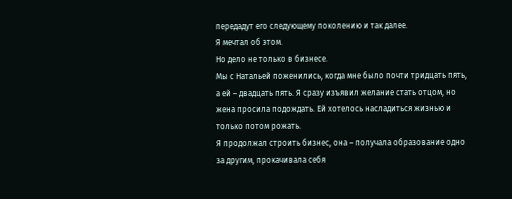передадут его следующему поколению и так далее.
Я мечтал об этом.
Но дело не только в бизнесе.
Мы с Натальей поженились, когда мне было почти тридцать пять, а ей – двадцать пять. Я сразу изъявил желание стать отцом, но жена просила подождать. Ей хотелось насладиться жизнью и только потом рожать.
Я продолжал строить бизнес, она – получала образование одно за другим, прокачивала себя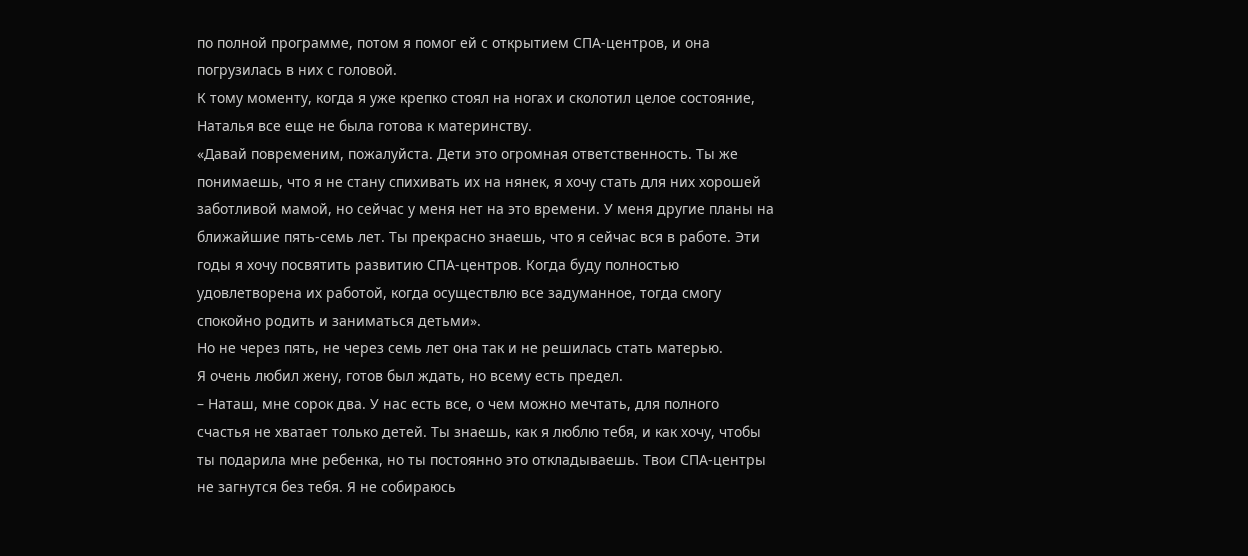по полной программе, потом я помог ей с открытием СПА-центров, и она погрузилась в них с головой.
К тому моменту, когда я уже крепко стоял на ногах и сколотил целое состояние, Наталья все еще не была готова к материнству.
«Давай повременим, пожалуйста. Дети это огромная ответственность. Ты же понимаешь, что я не стану спихивать их на нянек, я хочу стать для них хорошей заботливой мамой, но сейчас у меня нет на это времени. У меня другие планы на ближайшие пять-семь лет. Ты прекрасно знаешь, что я сейчас вся в работе. Эти годы я хочу посвятить развитию СПА-центров. Когда буду полностью удовлетворена их работой, когда осуществлю все задуманное, тогда смогу спокойно родить и заниматься детьми».
Но не через пять, не через семь лет она так и не решилась стать матерью.
Я очень любил жену, готов был ждать, но всему есть предел.
– Наташ, мне сорок два. У нас есть все, о чем можно мечтать, для полного счастья не хватает только детей. Ты знаешь, как я люблю тебя, и как хочу, чтобы ты подарила мне ребенка, но ты постоянно это откладываешь. Твои СПА-центры не загнутся без тебя. Я не собираюсь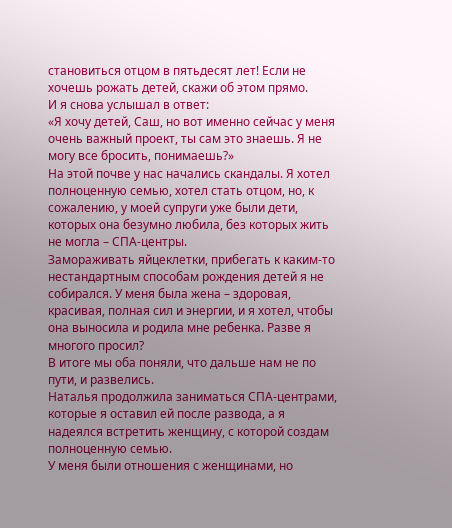становиться отцом в пятьдесят лет! Если не хочешь рожать детей, скажи об этом прямо.
И я снова услышал в ответ:
«Я хочу детей, Саш, но вот именно сейчас у меня очень важный проект, ты сам это знаешь. Я не могу все бросить, понимаешь?»
На этой почве у нас начались скандалы. Я хотел полноценную семью, хотел стать отцом, но, к сожалению, у моей супруги уже были дети, которых она безумно любила, без которых жить не могла – СПА-центры.
Замораживать яйцеклетки, прибегать к каким-то нестандартным способам рождения детей я не собирался. У меня была жена – здоровая, красивая, полная сил и энергии, и я хотел, чтобы она выносила и родила мне ребенка. Разве я многого просил?
В итоге мы оба поняли, что дальше нам не по пути, и развелись.
Наталья продолжила заниматься СПА-центрами, которые я оставил ей после развода, а я надеялся встретить женщину, с которой создам полноценную семью.
У меня были отношения с женщинами, но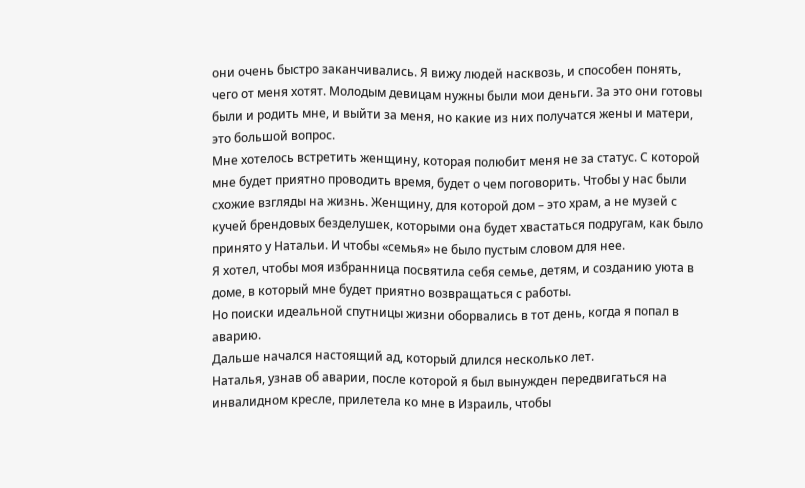они очень быстро заканчивались. Я вижу людей насквозь, и способен понять, чего от меня хотят. Молодым девицам нужны были мои деньги. За это они готовы были и родить мне, и выйти за меня, но какие из них получатся жены и матери, это большой вопрос.
Мне хотелось встретить женщину, которая полюбит меня не за статус. С которой мне будет приятно проводить время, будет о чем поговорить. Чтобы у нас были схожие взгляды на жизнь. Женщину, для которой дом – это храм, а не музей с кучей брендовых безделушек, которыми она будет хвастаться подругам, как было принято у Натальи. И чтобы «семья» не было пустым словом для нее.
Я хотел, чтобы моя избранница посвятила себя семье, детям, и созданию уюта в доме, в который мне будет приятно возвращаться с работы.
Но поиски идеальной спутницы жизни оборвались в тот день, когда я попал в аварию.
Дальше начался настоящий ад, который длился несколько лет.
Наталья, узнав об аварии, после которой я был вынужден передвигаться на инвалидном кресле, прилетела ко мне в Израиль, чтобы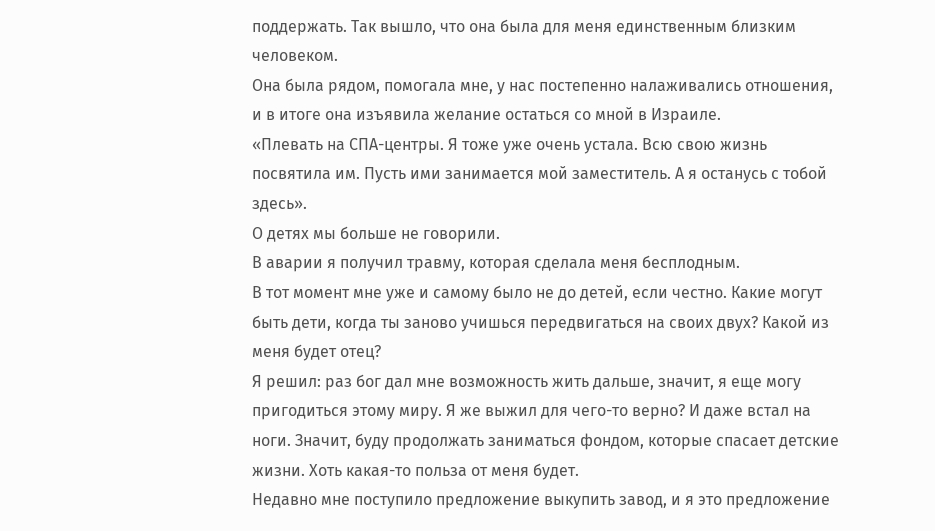поддержать. Так вышло, что она была для меня единственным близким человеком.
Она была рядом, помогала мне, у нас постепенно налаживались отношения, и в итоге она изъявила желание остаться со мной в Израиле.
«Плевать на СПА-центры. Я тоже уже очень устала. Всю свою жизнь посвятила им. Пусть ими занимается мой заместитель. А я останусь с тобой здесь».
О детях мы больше не говорили.
В аварии я получил травму, которая сделала меня бесплодным.
В тот момент мне уже и самому было не до детей, если честно. Какие могут быть дети, когда ты заново учишься передвигаться на своих двух? Какой из меня будет отец?
Я решил: раз бог дал мне возможность жить дальше, значит, я еще могу пригодиться этому миру. Я же выжил для чего-то верно? И даже встал на ноги. Значит, буду продолжать заниматься фондом, которые спасает детские жизни. Хоть какая-то польза от меня будет.
Недавно мне поступило предложение выкупить завод, и я это предложение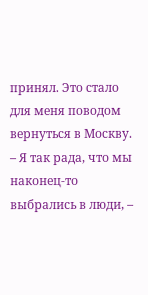принял. Это стало для меня поводом вернуться в Москву.
– Я так рада, что мы наконец-то выбрались в люди, –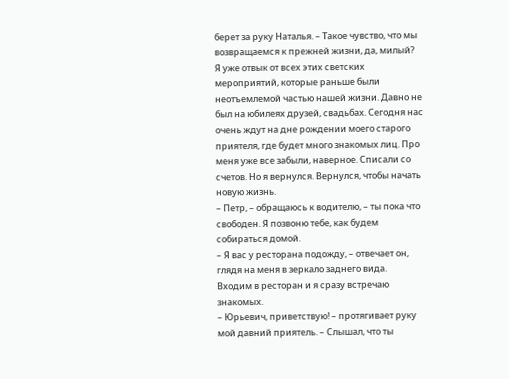берет за руку Наталья. – Такое чувство, что мы возвращаемся к прежней жизни, да, милый?
Я уже отвык от всех этих светских мероприятий, которые раньше были неотъемлемой частью нашей жизни. Давно не был на юбилеях друзей, свадьбах. Сегодня нас очень ждут на дне рождении моего старого приятеля, где будет много знакомых лиц. Про меня уже все забыли, наверное. Списали со счетов. Но я вернулся. Вернулся, чтобы начать новую жизнь.
– Петр, – обращаюсь к водителю, – ты пока что свободен. Я позвоню тебе, как будем собираться домой.
– Я вас у ресторана подожду, – отвечает он, глядя на меня в зеркало заднего вида.
Входим в ресторан и я сразу встречаю знакомых.
– Юрьевич, приветствую! – протягивает руку мой давний приятель. – Слышал, что ты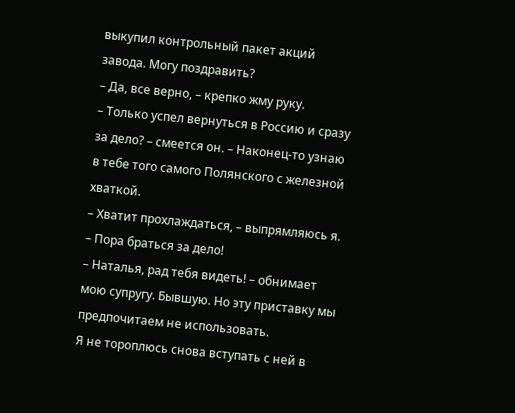выкупил контрольный пакет акций завода. Могу поздравить?
– Да, все верно, – крепко жму руку.
– Только успел вернуться в Россию и сразу за дело? – смеется он. – Наконец-то узнаю в тебе того самого Полянского с железной хваткой.
– Хватит прохлаждаться, – выпрямляюсь я. – Пора браться за дело!
– Наталья, рад тебя видеть! – обнимает мою супругу. Бывшую. Но эту приставку мы предпочитаем не использовать.
Я не тороплюсь снова вступать с ней в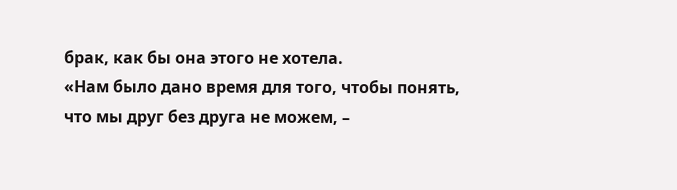брак, как бы она этого не хотела.
«Нам было дано время для того, чтобы понять, что мы друг без друга не можем, –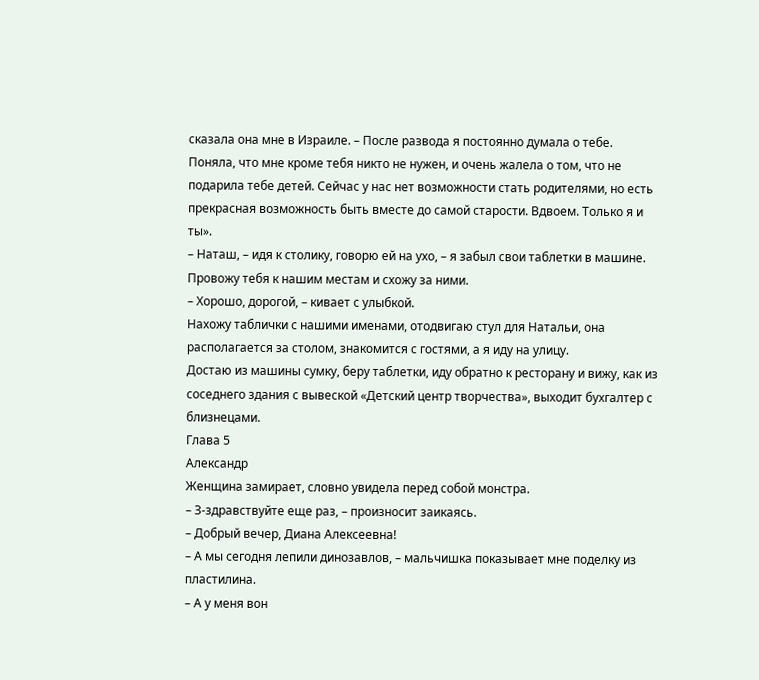сказала она мне в Израиле. – После развода я постоянно думала о тебе. Поняла, что мне кроме тебя никто не нужен, и очень жалела о том, что не подарила тебе детей. Сейчас у нас нет возможности стать родителями, но есть прекрасная возможность быть вместе до самой старости. Вдвоем. Только я и ты».
– Наташ, – идя к столику, говорю ей на ухо, – я забыл свои таблетки в машине. Провожу тебя к нашим местам и схожу за ними.
– Хорошо, дорогой, – кивает с улыбкой.
Нахожу таблички с нашими именами, отодвигаю стул для Натальи, она располагается за столом, знакомится с гостями, а я иду на улицу.
Достаю из машины сумку, беру таблетки, иду обратно к ресторану и вижу, как из соседнего здания с вывеской «Детский центр творчества», выходит бухгалтер с близнецами.
Глава 5
Александр
Женщина замирает, словно увидела перед собой монстра.
– З-здравствуйте еще раз, – произносит заикаясь.
– Добрый вечер, Диана Алексеевна!
– А мы сегодня лепили динозавлов, – мальчишка показывает мне поделку из пластилина.
– А у меня вон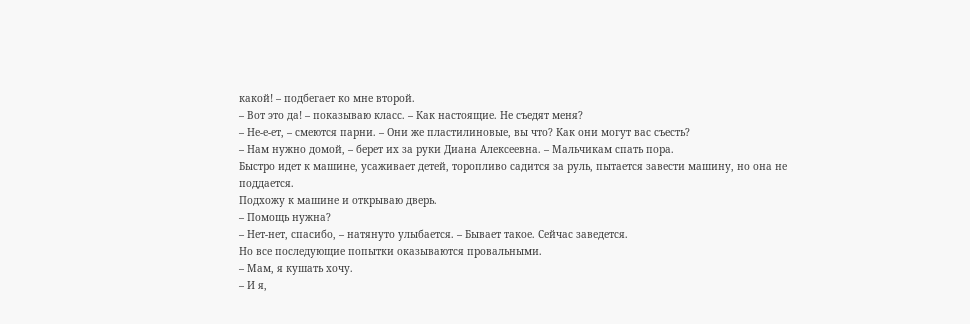какой! – подбегает ко мне второй.
– Вот это да! – показываю класс. – Как настоящие. Не съедят меня?
– Не-е-ет, – смеются парни. – Они же пластилиновые, вы что? Как они могут вас съесть?
– Нам нужно домой, – берет их за руки Диана Алексеевна. – Мальчикам спать пора.
Быстро идет к машине, усаживает детей, торопливо садится за руль, пытается завести машину, но она не поддается.
Подхожу к машине и открываю дверь.
– Помощь нужна?
– Нет-нет, спасибо, – натянуто улыбается. – Бывает такое. Сейчас заведется.
Но все последующие попытки оказываются провальными.
– Мам, я кушать хочу.
– И я,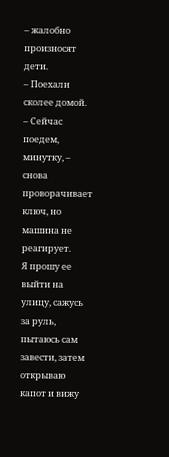– жалобно произносят дети.
– Поехали сколее домой.
– Сейчас поедем, минутку, – снова проворачивает ключ, но машина не реагирует.
Я прошу ее выйти на улицу, сажусь за руль, пытаюсь сам завести, затем открываю капот и вижу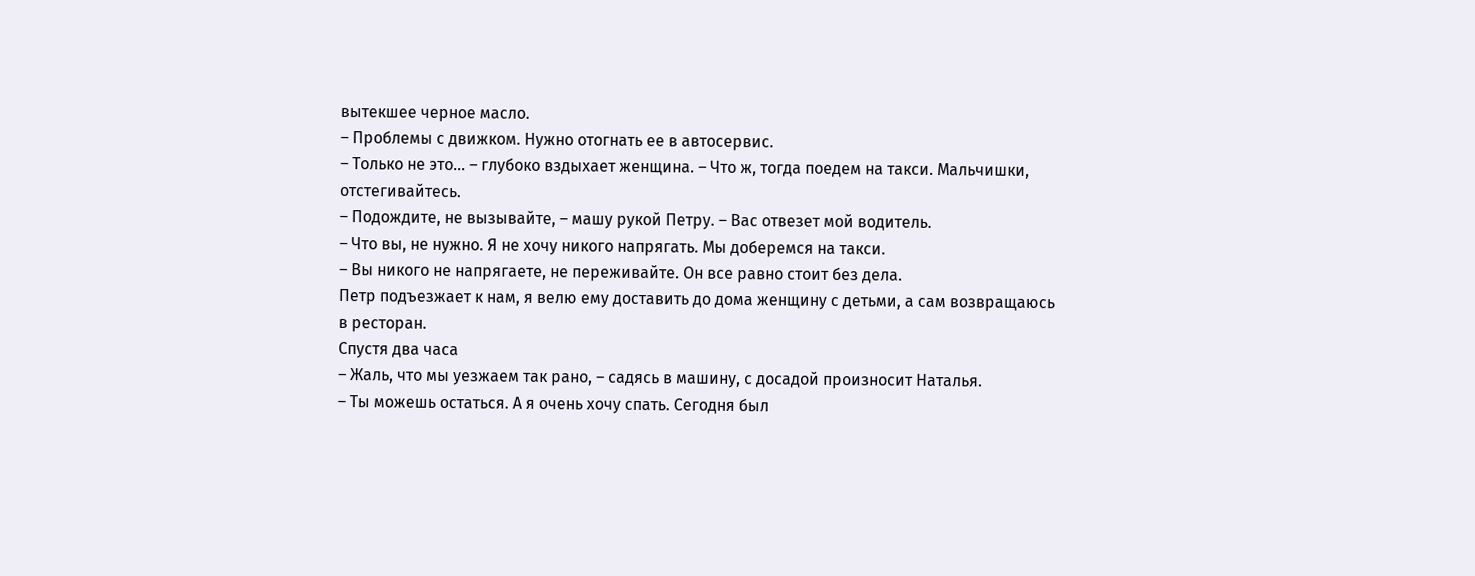вытекшее черное масло.
– Проблемы с движком. Нужно отогнать ее в автосервис.
– Только не это… – глубоко вздыхает женщина. – Что ж, тогда поедем на такси. Мальчишки, отстегивайтесь.
– Подождите, не вызывайте, – машу рукой Петру. – Вас отвезет мой водитель.
– Что вы, не нужно. Я не хочу никого напрягать. Мы доберемся на такси.
– Вы никого не напрягаете, не переживайте. Он все равно стоит без дела.
Петр подъезжает к нам, я велю ему доставить до дома женщину с детьми, а сам возвращаюсь в ресторан.
Спустя два часа
– Жаль, что мы уезжаем так рано, – садясь в машину, с досадой произносит Наталья.
– Ты можешь остаться. А я очень хочу спать. Сегодня был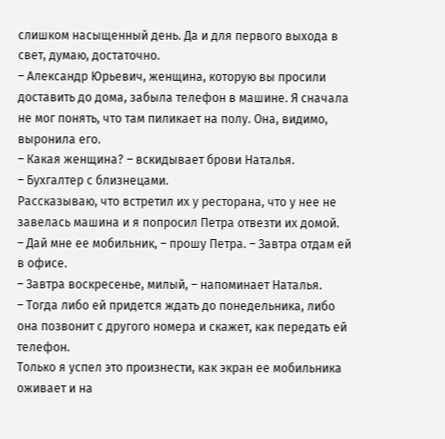слишком насыщенный день. Да и для первого выхода в свет, думаю, достаточно.
– Александр Юрьевич, женщина, которую вы просили доставить до дома, забыла телефон в машине. Я сначала не мог понять, что там пиликает на полу. Она, видимо, выронила его.
– Какая женщина? – вскидывает брови Наталья.
– Бухгалтер с близнецами.
Рассказываю, что встретил их у ресторана, что у нее не завелась машина и я попросил Петра отвезти их домой.
– Дай мне ее мобильник, – прошу Петра. – Завтра отдам ей в офисе.
– Завтра воскресенье, милый, – напоминает Наталья.
– Тогда либо ей придется ждать до понедельника, либо она позвонит с другого номера и скажет, как передать ей телефон.
Только я успел это произнести, как экран ее мобильника оживает и на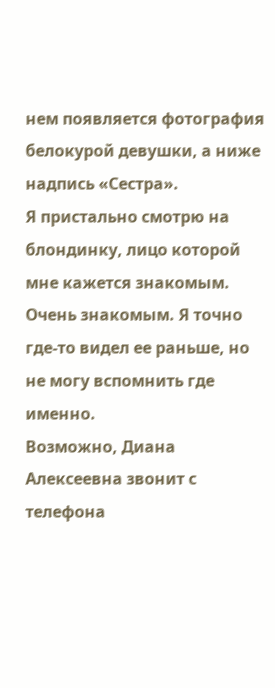нем появляется фотография белокурой девушки, а ниже надпись «Сестра».
Я пристально смотрю на блондинку, лицо которой мне кажется знакомым. Очень знакомым. Я точно где-то видел ее раньше, но не могу вспомнить где именно.
Возможно, Диана Алексеевна звонит с телефона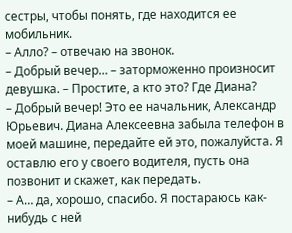сестры, чтобы понять, где находится ее мобильник.
– Алло? – отвечаю на звонок.
– Добрый вечер… – заторможенно произносит девушка. – Простите, а кто это? Где Диана?
– Добрый вечер! Это ее начальник, Александр Юрьевич. Диана Алексеевна забыла телефон в моей машине, передайте ей это, пожалуйста. Я оставлю его у своего водителя, пусть она позвонит и скажет, как передать.
– А… да, хорошо, спасибо. Я постараюсь как-нибудь с ней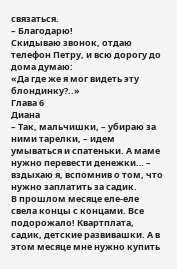связаться.
– Благодарю!
Скидываю звонок, отдаю телефон Петру, и всю дорогу до дома думаю:
«Да где же я мог видеть эту блондинку?..»
Глава 6
Диана
– Так, мальчишки, – убираю за ними тарелки, – идем умываться и спатеньки. А маме нужно перевести денежки… – вздыхаю я, вспомнив о том, что нужно заплатить за садик.
В прошлом месяце еле-еле свела концы с концами. Все подорожало! Квартплата, садик, детские развивашки. А в этом месяце мне нужно купить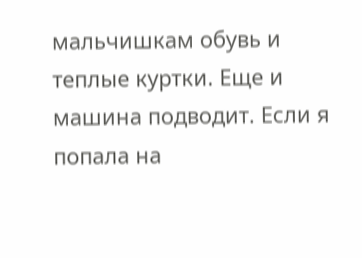мальчишкам обувь и теплые куртки. Еще и машина подводит. Если я попала на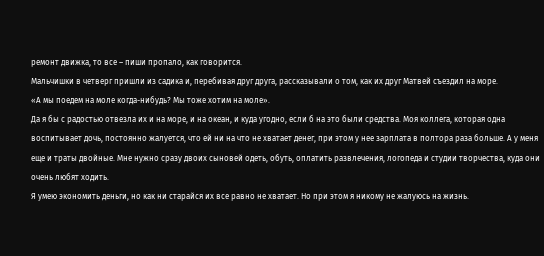ремонт движка, то все – пиши пропало, как говорится.
Мальчишки в четверг пришли из садика и, перебивая друг друга, рассказывали о том, как их друг Матвей съездил на море.
«А мы поедем на моле когда-нибудь? Мы тоже хотим на моле».
Да я бы с радостью отвезла их и на море, и на океан, и куда угодно, если б на это были средства. Моя коллега, которая одна воспитывает дочь, постоянно жалуется, что ей ни на что не хватает денег, при этом у нее зарплата в полтора раза больше. А у меня еще и траты двойные. Мне нужно сразу двоих сыновей одеть, обуть, оплатить развлечения, логопеда и студии творчества, куда они очень любят ходить.
Я умею экономить деньги, но как ни старайся их все равно не хватает. Но при этом я никому не жалуюсь на жизнь.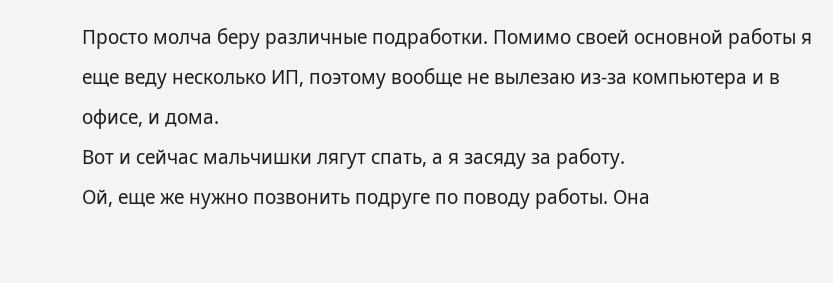Просто молча беру различные подработки. Помимо своей основной работы я еще веду несколько ИП, поэтому вообще не вылезаю из-за компьютера и в офисе, и дома.
Вот и сейчас мальчишки лягут спать, а я засяду за работу.
Ой, еще же нужно позвонить подруге по поводу работы. Она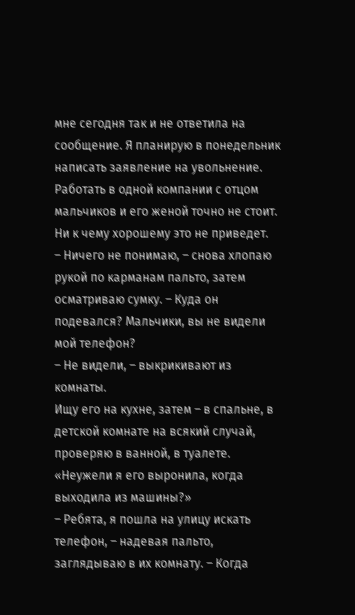мне сегодня так и не ответила на сообщение. Я планирую в понедельник написать заявление на увольнение. Работать в одной компании с отцом мальчиков и его женой точно не стоит. Ни к чему хорошему это не приведет.
– Ничего не понимаю, – снова хлопаю рукой по карманам пальто, затем осматриваю сумку. – Куда он подевался? Мальчики, вы не видели мой телефон?
– Не видели, – выкрикивают из комнаты.
Ищу его на кухне, затем – в спальне, в детской комнате на всякий случай, проверяю в ванной, в туалете.
«Неужели я его выронила, когда выходила из машины?»
– Ребята, я пошла на улицу искать телефон, – надевая пальто, заглядываю в их комнату. – Когда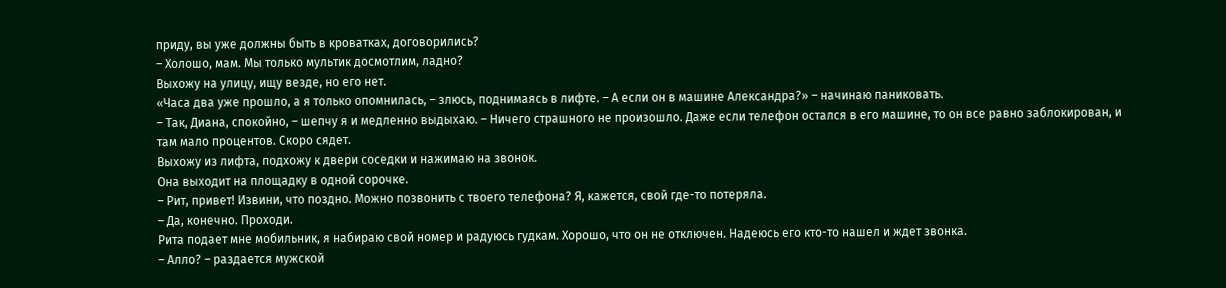приду, вы уже должны быть в кроватках, договорились?
– Холошо, мам. Мы только мультик досмотлим, ладно?
Выхожу на улицу, ищу везде, но его нет.
«Часа два уже прошло, а я только опомнилась, – злюсь, поднимаясь в лифте. – А если он в машине Александра?» – начинаю паниковать.
– Так, Диана, спокойно, – шепчу я и медленно выдыхаю. – Ничего страшного не произошло. Даже если телефон остался в его машине, то он все равно заблокирован, и там мало процентов. Скоро сядет.
Выхожу из лифта, подхожу к двери соседки и нажимаю на звонок.
Она выходит на площадку в одной сорочке.
– Рит, привет! Извини, что поздно. Можно позвонить с твоего телефона? Я, кажется, свой где-то потеряла.
– Да, конечно. Проходи.
Рита подает мне мобильник, я набираю свой номер и радуюсь гудкам. Хорошо, что он не отключен. Надеюсь его кто-то нашел и ждет звонка.
– Алло? – раздается мужской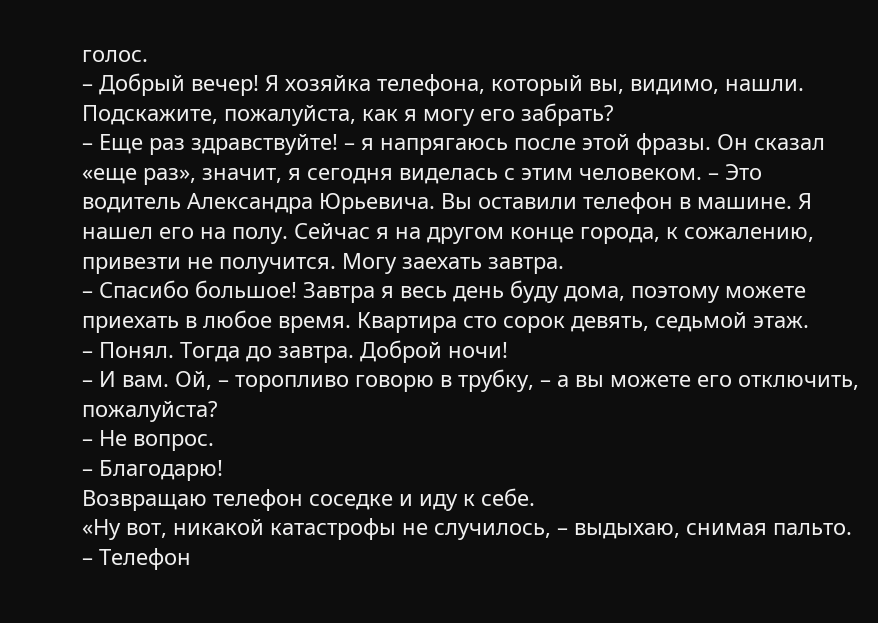голос.
– Добрый вечер! Я хозяйка телефона, который вы, видимо, нашли. Подскажите, пожалуйста, как я могу его забрать?
– Еще раз здравствуйте! – я напрягаюсь после этой фразы. Он сказал «еще раз», значит, я сегодня виделась с этим человеком. – Это водитель Александра Юрьевича. Вы оставили телефон в машине. Я нашел его на полу. Сейчас я на другом конце города, к сожалению, привезти не получится. Могу заехать завтра.
– Спасибо большое! Завтра я весь день буду дома, поэтому можете приехать в любое время. Квартира сто сорок девять, седьмой этаж.
– Понял. Тогда до завтра. Доброй ночи!
– И вам. Ой, – торопливо говорю в трубку, – а вы можете его отключить, пожалуйста?
– Не вопрос.
– Благодарю!
Возвращаю телефон соседке и иду к себе.
«Ну вот, никакой катастрофы не случилось, – выдыхаю, снимая пальто. – Телефон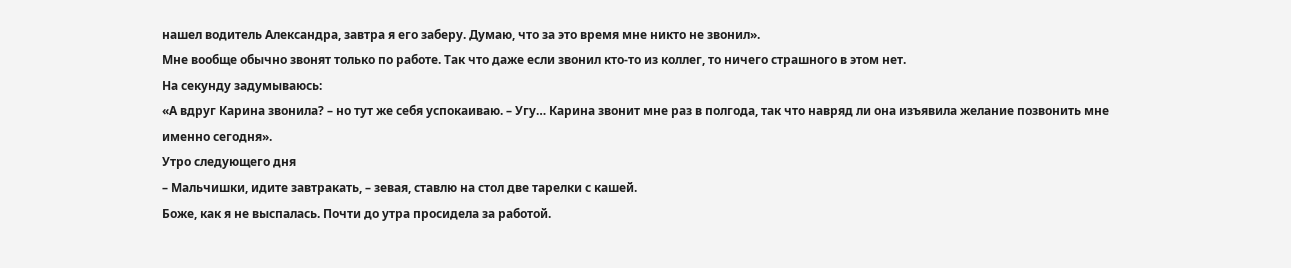нашел водитель Александра, завтра я его заберу. Думаю, что за это время мне никто не звонил».
Мне вообще обычно звонят только по работе. Так что даже если звонил кто-то из коллег, то ничего страшного в этом нет.
На секунду задумываюсь:
«А вдруг Карина звонила? – но тут же себя успокаиваю. – Угу… Карина звонит мне раз в полгода, так что навряд ли она изъявила желание позвонить мне именно сегодня».
Утро следующего дня
– Мальчишки, идите завтракать, – зевая, ставлю на стол две тарелки с кашей.
Боже, как я не выспалась. Почти до утра просидела за работой.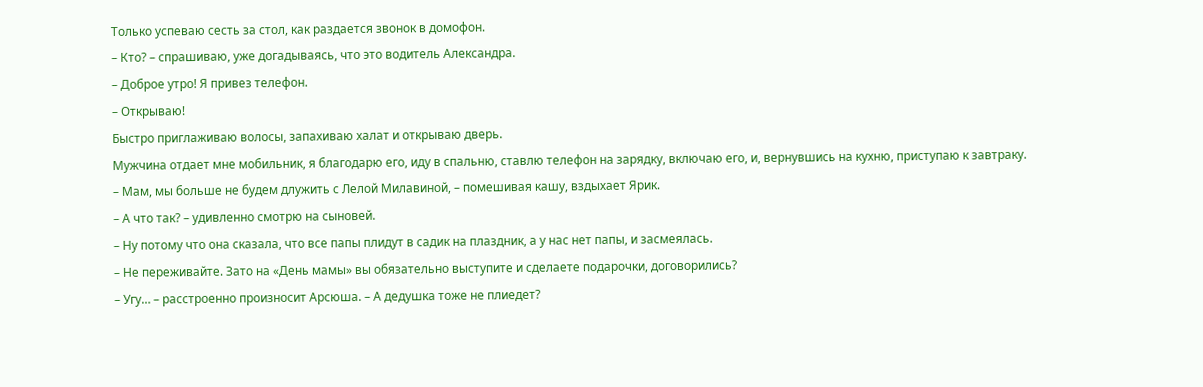Только успеваю сесть за стол, как раздается звонок в домофон.
– Кто? – спрашиваю, уже догадываясь, что это водитель Александра.
– Доброе утро! Я привез телефон.
– Открываю!
Быстро приглаживаю волосы, запахиваю халат и открываю дверь.
Мужчина отдает мне мобильник, я благодарю его, иду в спальню, ставлю телефон на зарядку, включаю его, и, вернувшись на кухню, приступаю к завтраку.
– Мам, мы больше не будем длужить с Лелой Милавиной, – помешивая кашу, вздыхает Ярик.
– А что так? – удивленно смотрю на сыновей.
– Ну потому что она сказала, что все папы плидут в садик на плаздник, а у нас нет папы, и засмеялась.
– Не переживайте. Зато на «День мамы» вы обязательно выступите и сделаете подарочки, договорились?
– Угу… – расстроенно произносит Арсюша. – А дедушка тоже не плиедет?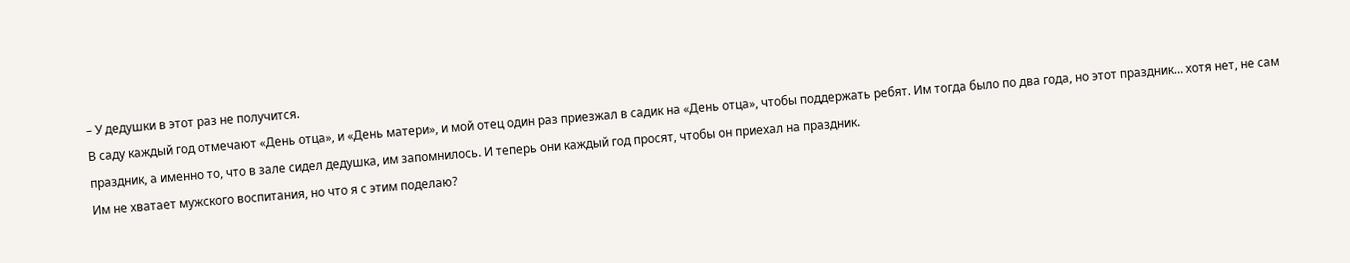– У дедушки в этот раз не получится.
В саду каждый год отмечают «День отца», и «День матери», и мой отец один раз приезжал в садик на «День отца», чтобы поддержать ребят. Им тогда было по два года, но этот праздник… хотя нет, не сам праздник, а именно то, что в зале сидел дедушка, им запомнилось. И теперь они каждый год просят, чтобы он приехал на праздник.
Им не хватает мужского воспитания, но что я с этим поделаю?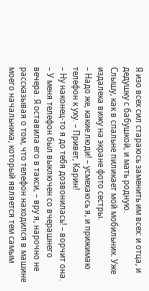Я изо всех сил стараюсь заменить им всех: и отца, и дедушку с бабушкой, и мать родную.
Слышу, как в спальне пиликает мой мобильник. Уже издалека вижу на экране фото сестры.
– Надо же, какие люди! – усмехаюсь я, и прижимаю телефон к уху. – Привет, Карин!
– Ну наконец-то я до тебя дозвонилась! – ворчит она.
– У меня телефон был выключен со вчерашнего вечера. Я оставила его в такси, – вру я, нарочно не рассказывая о том, что телефон находился в машине моего начальника, который является тем самым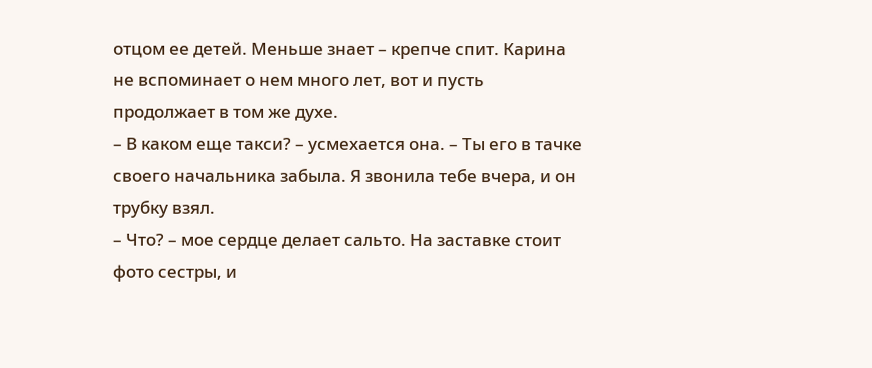отцом ее детей. Меньше знает – крепче спит. Карина не вспоминает о нем много лет, вот и пусть продолжает в том же духе.
– В каком еще такси? – усмехается она. – Ты его в тачке своего начальника забыла. Я звонила тебе вчера, и он трубку взял.
– Что? – мое сердце делает сальто. На заставке стоит фото сестры, и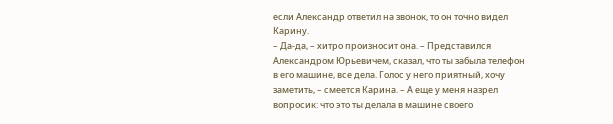если Александр ответил на звонок, то он точно видел Карину.
– Да-да, – хитро произносит она. – Представился Александром Юрьевичем, сказал, что ты забыла телефон в его машине, все дела. Голос у него приятный, хочу заметить, – смеется Карина. – А еще у меня назрел вопросик: что это ты делала в машине своего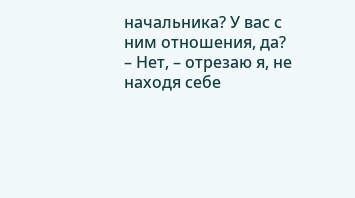начальника? У вас с ним отношения, да?
– Нет, – отрезаю я, не находя себе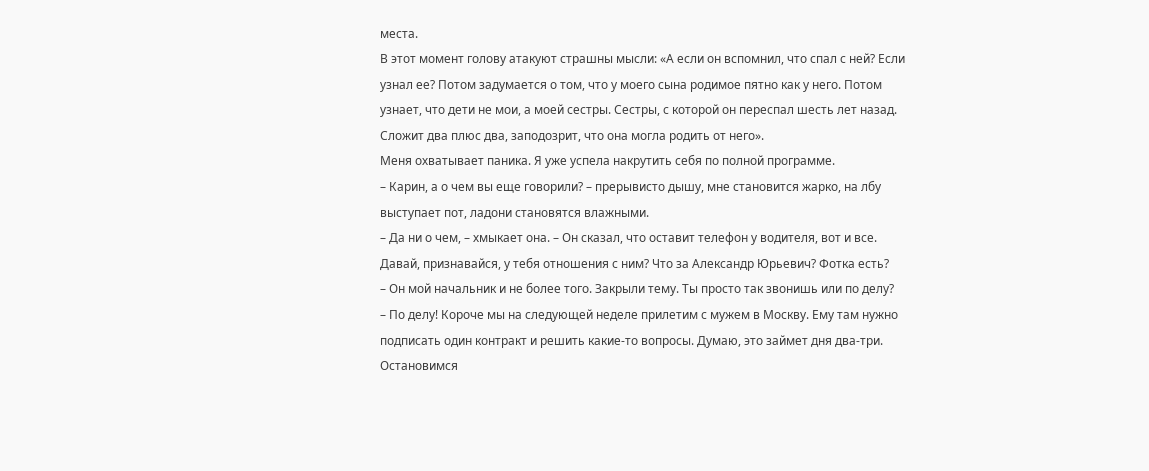места.
В этот момент голову атакуют страшны мысли: «А если он вспомнил, что спал с ней? Если узнал ее? Потом задумается о том, что у моего сына родимое пятно как у него. Потом узнает, что дети не мои, а моей сестры. Сестры, с которой он переспал шесть лет назад. Сложит два плюс два, заподозрит, что она могла родить от него».
Меня охватывает паника. Я уже успела накрутить себя по полной программе.
– Карин, а о чем вы еще говорили? – прерывисто дышу, мне становится жарко, на лбу выступает пот, ладони становятся влажными.
– Да ни о чем, – хмыкает она. – Он сказал, что оставит телефон у водителя, вот и все. Давай, признавайся, у тебя отношения с ним? Что за Александр Юрьевич? Фотка есть?
– Он мой начальник и не более того. Закрыли тему. Ты просто так звонишь или по делу?
– По делу! Короче мы на следующей неделе прилетим с мужем в Москву. Ему там нужно подписать один контракт и решить какие-то вопросы. Думаю, это займет дня два-три. Остановимся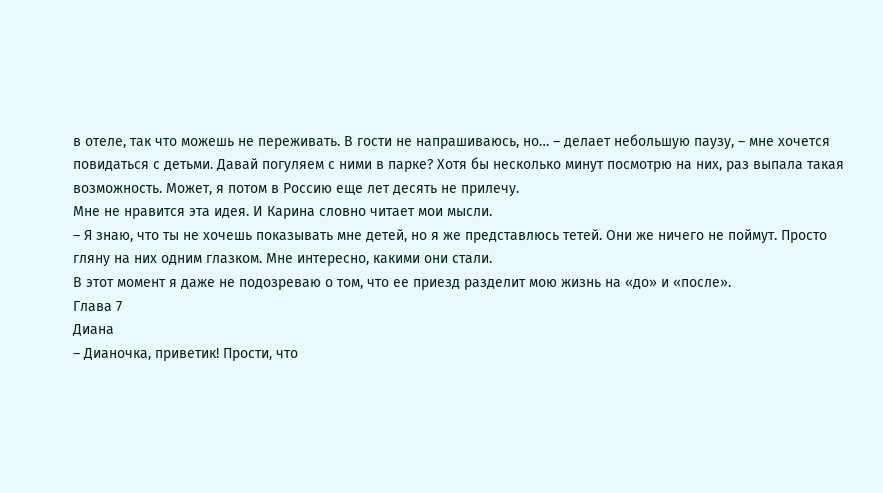в отеле, так что можешь не переживать. В гости не напрашиваюсь, но… – делает небольшую паузу, – мне хочется повидаться с детьми. Давай погуляем с ними в парке? Хотя бы несколько минут посмотрю на них, раз выпала такая возможность. Может, я потом в Россию еще лет десять не прилечу.
Мне не нравится эта идея. И Карина словно читает мои мысли.
– Я знаю, что ты не хочешь показывать мне детей, но я же представлюсь тетей. Они же ничего не поймут. Просто гляну на них одним глазком. Мне интересно, какими они стали.
В этот момент я даже не подозреваю о том, что ее приезд разделит мою жизнь на «до» и «после».
Глава 7
Диана
– Дианочка, приветик! Прости, что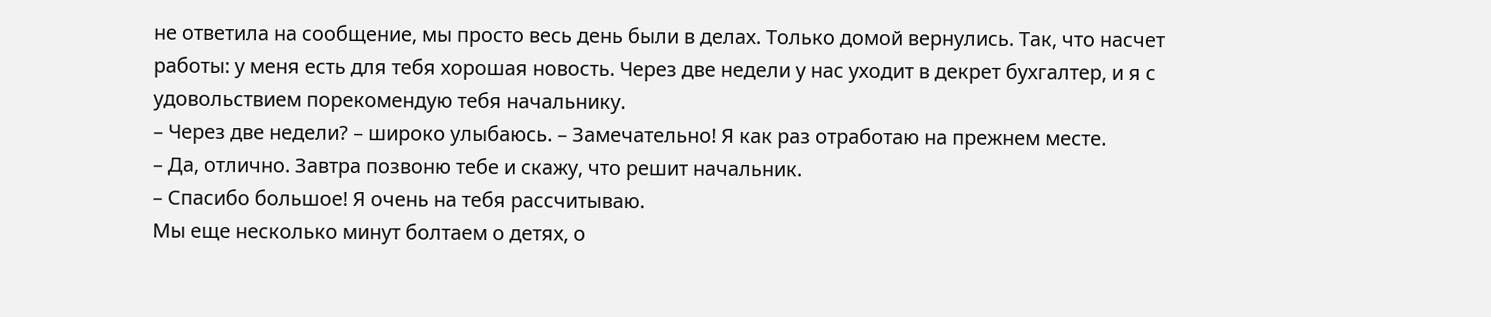не ответила на сообщение, мы просто весь день были в делах. Только домой вернулись. Так, что насчет работы: у меня есть для тебя хорошая новость. Через две недели у нас уходит в декрет бухгалтер, и я с удовольствием порекомендую тебя начальнику.
– Через две недели? – широко улыбаюсь. – Замечательно! Я как раз отработаю на прежнем месте.
– Да, отлично. Завтра позвоню тебе и скажу, что решит начальник.
– Спасибо большое! Я очень на тебя рассчитываю.
Мы еще несколько минут болтаем о детях, о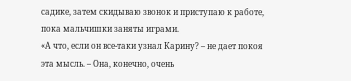садике, затем скидываю звонок и приступаю к работе, пока мальчишки заняты играми.
«А что, если он все-таки узнал Карину? – не дает покоя эта мысль. – Она, конечно, очень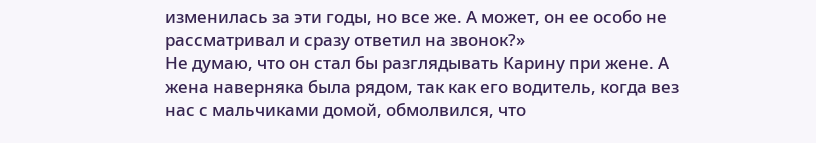изменилась за эти годы, но все же. А может, он ее особо не рассматривал и сразу ответил на звонок?»
Не думаю, что он стал бы разглядывать Карину при жене. А жена наверняка была рядом, так как его водитель, когда вез нас с мальчиками домой, обмолвился, что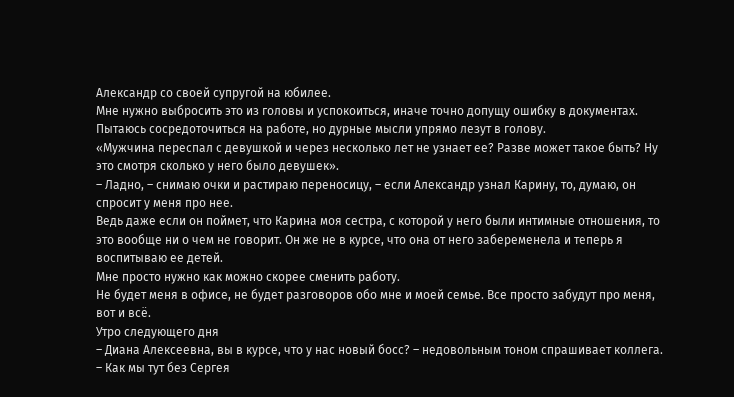Александр со своей супругой на юбилее.
Мне нужно выбросить это из головы и успокоиться, иначе точно допущу ошибку в документах.
Пытаюсь сосредоточиться на работе, но дурные мысли упрямо лезут в голову.
«Мужчина переспал с девушкой и через несколько лет не узнает ее? Разве может такое быть? Ну это смотря сколько у него было девушек».
– Ладно, – снимаю очки и растираю переносицу, – если Александр узнал Карину, то, думаю, он спросит у меня про нее.
Ведь даже если он поймет, что Карина моя сестра, с которой у него были интимные отношения, то это вообще ни о чем не говорит. Он же не в курсе, что она от него забеременела и теперь я воспитываю ее детей.
Мне просто нужно как можно скорее сменить работу.
Не будет меня в офисе, не будет разговоров обо мне и моей семье. Все просто забудут про меня, вот и всё.
Утро следующего дня
– Диана Алексеевна, вы в курсе, что у нас новый босс? – недовольным тоном спрашивает коллега. – Как мы тут без Сергея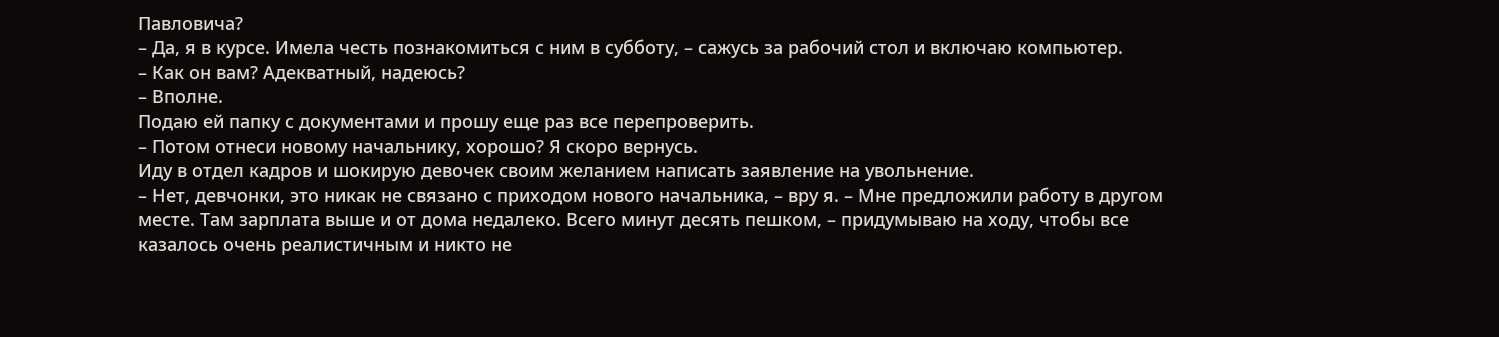Павловича?
– Да, я в курсе. Имела честь познакомиться с ним в субботу, – сажусь за рабочий стол и включаю компьютер.
– Как он вам? Адекватный, надеюсь?
– Вполне.
Подаю ей папку с документами и прошу еще раз все перепроверить.
– Потом отнеси новому начальнику, хорошо? Я скоро вернусь.
Иду в отдел кадров и шокирую девочек своим желанием написать заявление на увольнение.
– Нет, девчонки, это никак не связано с приходом нового начальника, – вру я. – Мне предложили работу в другом месте. Там зарплата выше и от дома недалеко. Всего минут десять пешком, – придумываю на ходу, чтобы все казалось очень реалистичным и никто не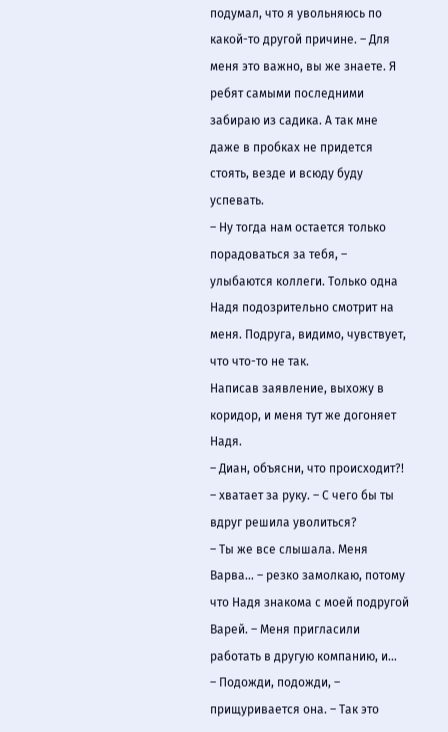подумал, что я увольняюсь по какой-то другой причине. – Для меня это важно, вы же знаете. Я ребят самыми последними забираю из садика. А так мне даже в пробках не придется стоять, везде и всюду буду успевать.
– Ну тогда нам остается только порадоваться за тебя, – улыбаются коллеги. Только одна Надя подозрительно смотрит на меня. Подруга, видимо, чувствует, что что-то не так.
Написав заявление, выхожу в коридор, и меня тут же догоняет Надя.
– Диан, объясни, что происходит?! – хватает за руку. – С чего бы ты вдруг решила уволиться?
– Ты же все слышала. Меня Варва… – резко замолкаю, потому что Надя знакома с моей подругой Варей. – Меня пригласили работать в другую компанию, и…
– Подожди, подожди, – прищуривается она. – Так это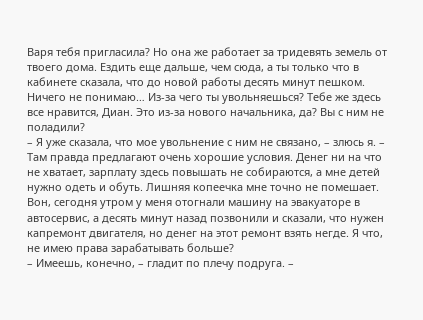Варя тебя пригласила? Но она же работает за тридевять земель от твоего дома. Ездить еще дальше, чем сюда, а ты только что в кабинете сказала, что до новой работы десять минут пешком. Ничего не понимаю… Из-за чего ты увольняешься? Тебе же здесь все нравится, Диан. Это из-за нового начальника, да? Вы с ним не поладили?
– Я уже сказала, что мое увольнение с ним не связано, – злюсь я. – Там правда предлагают очень хорошие условия. Денег ни на что не хватает, зарплату здесь повышать не собираются, а мне детей нужно одеть и обуть. Лишняя копеечка мне точно не помешает. Вон, сегодня утром у меня отогнали машину на эвакуаторе в автосервис, а десять минут назад позвонили и сказали, что нужен капремонт двигателя, но денег на этот ремонт взять негде. Я что, не имею права зарабатывать больше?
– Имеешь, конечно, – гладит по плечу подруга. –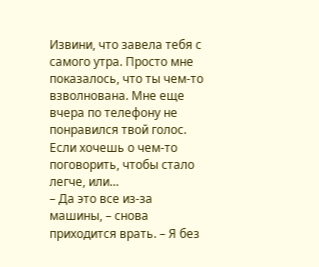Извини, что завела тебя с самого утра. Просто мне показалось, что ты чем-то взволнована. Мне еще вчера по телефону не понравился твой голос. Если хочешь о чем-то поговорить, чтобы стало легче, или…
– Да это все из-за машины, – снова приходится врать. – Я без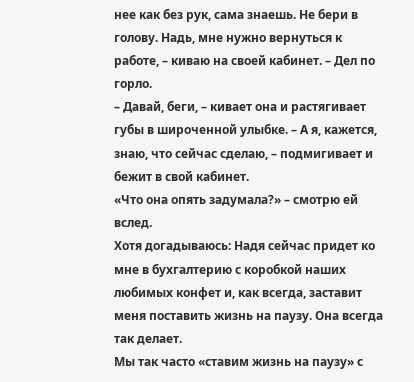нее как без рук, сама знаешь. Не бери в голову. Надь, мне нужно вернуться к работе, – киваю на своей кабинет. – Дел по горло.
– Давай, беги, – кивает она и растягивает губы в широченной улыбке. – А я, кажется, знаю, что сейчас сделаю, – подмигивает и бежит в свой кабинет.
«Что она опять задумала?» – смотрю ей вслед.
Хотя догадываюсь: Надя сейчас придет ко мне в бухгалтерию с коробкой наших любимых конфет и, как всегда, заставит меня поставить жизнь на паузу. Она всегда так делает.
Мы так часто «ставим жизнь на паузу» с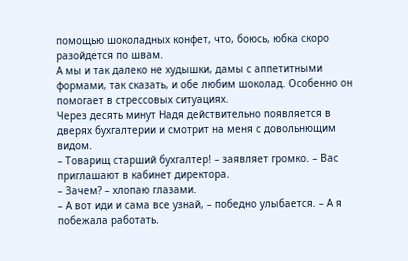помощью шоколадных конфет, что, боюсь, юбка скоро разойдется по швам.
А мы и так далеко не худышки, дамы с аппетитными формами, так сказать, и обе любим шоколад. Особенно он помогает в стрессовых ситуациях.
Через десять минут Надя действительно появляется в дверях бухгалтерии и смотрит на меня с довольнющим видом.
– Товарищ старший бухгалтер! – заявляет громко. – Вас приглашают в кабинет директора.
– Зачем? – хлопаю глазами.
– А вот иди и сама все узнай, – победно улыбается. – А я побежала работать.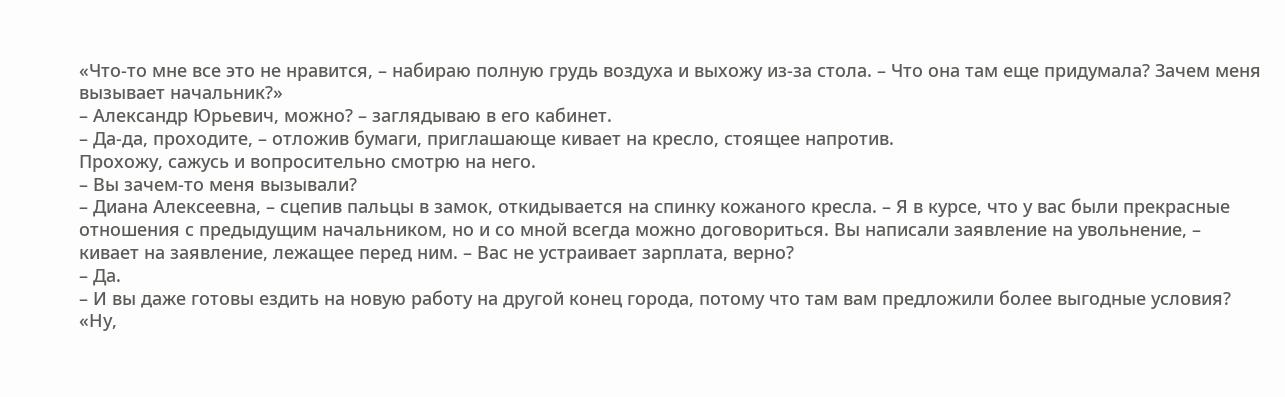«Что-то мне все это не нравится, – набираю полную грудь воздуха и выхожу из-за стола. – Что она там еще придумала? Зачем меня вызывает начальник?»
– Александр Юрьевич, можно? – заглядываю в его кабинет.
– Да-да, проходите, – отложив бумаги, приглашающе кивает на кресло, стоящее напротив.
Прохожу, сажусь и вопросительно смотрю на него.
– Вы зачем-то меня вызывали?
– Диана Алексеевна, – сцепив пальцы в замок, откидывается на спинку кожаного кресла. – Я в курсе, что у вас были прекрасные отношения с предыдущим начальником, но и со мной всегда можно договориться. Вы написали заявление на увольнение, – кивает на заявление, лежащее перед ним. – Вас не устраивает зарплата, верно?
– Да.
– И вы даже готовы ездить на новую работу на другой конец города, потому что там вам предложили более выгодные условия?
«Ну,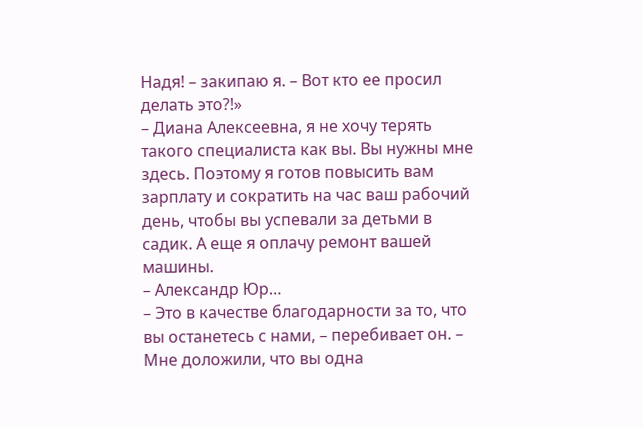Надя! – закипаю я. – Вот кто ее просил делать это?!»
– Диана Алексеевна, я не хочу терять такого специалиста как вы. Вы нужны мне здесь. Поэтому я готов повысить вам зарплату и сократить на час ваш рабочий день, чтобы вы успевали за детьми в садик. А еще я оплачу ремонт вашей машины.
– Александр Юр…
– Это в качестве благодарности за то, что вы останетесь с нами, – перебивает он. – Мне доложили, что вы одна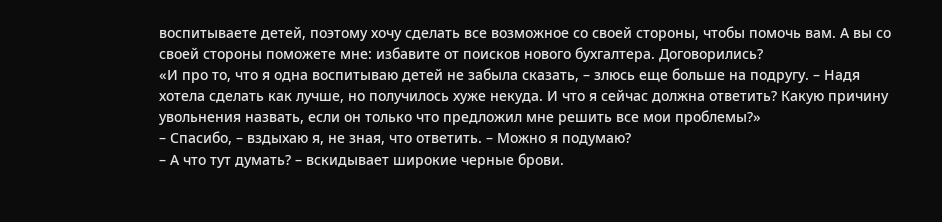воспитываете детей, поэтому хочу сделать все возможное со своей стороны, чтобы помочь вам. А вы со своей стороны поможете мне: избавите от поисков нового бухгалтера. Договорились?
«И про то, что я одна воспитываю детей не забыла сказать, – злюсь еще больше на подругу. – Надя хотела сделать как лучше, но получилось хуже некуда. И что я сейчас должна ответить? Какую причину увольнения назвать, если он только что предложил мне решить все мои проблемы?»
– Спасибо, – вздыхаю я, не зная, что ответить. – Можно я подумаю?
– А что тут думать? – вскидывает широкие черные брови.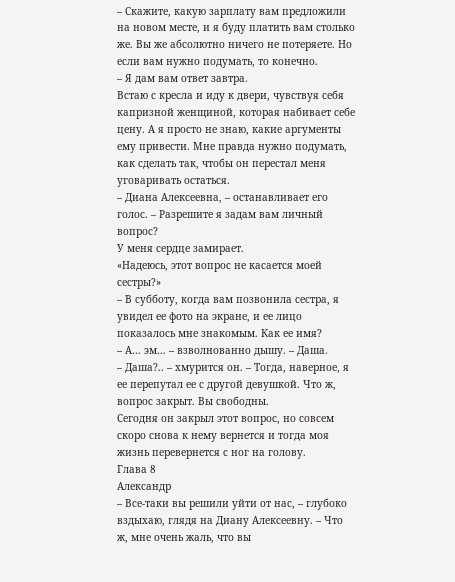– Скажите, какую зарплату вам предложили на новом месте, и я буду платить вам столько же. Вы же абсолютно ничего не потеряете. Но если вам нужно подумать, то конечно.
– Я дам вам ответ завтра.
Встаю с кресла и иду к двери, чувствуя себя капризной женщиной, которая набивает себе цену. А я просто не знаю, какие аргументы ему привести. Мне правда нужно подумать, как сделать так, чтобы он перестал меня уговаривать остаться.
– Диана Алексеевна, – останавливает его голос. – Разрешите я задам вам личный вопрос?
У меня сердце замирает.
«Надеюсь, этот вопрос не касается моей сестры?»
– В субботу, когда вам позвонила сестра, я увидел ее фото на экране, и ее лицо показалось мне знакомым. Как ее имя?
– А… эм… – взволнованно дышу. – Даша.
– Даша?.. – хмурится он. – Тогда, наверное, я ее перепутал ее с другой девушкой. Что ж, вопрос закрыт. Вы свободны.
Сегодня он закрыл этот вопрос, но совсем скоро снова к нему вернется и тогда моя жизнь перевернется с ног на голову.
Глава 8
Александр
– Все-таки вы решили уйти от нас, – глубоко вздыхаю, глядя на Диану Алексеевну. – Что ж, мне очень жаль, что вы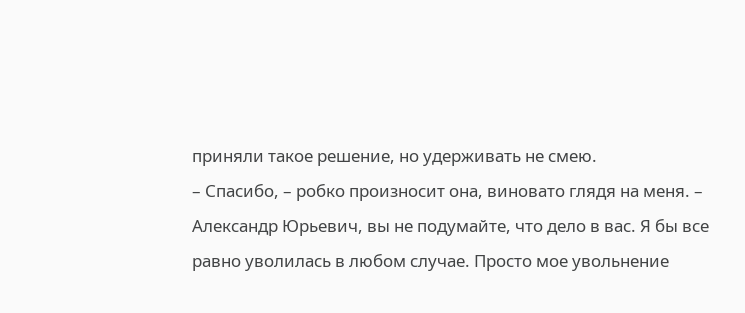приняли такое решение, но удерживать не смею.
– Спасибо, – робко произносит она, виновато глядя на меня. – Александр Юрьевич, вы не подумайте, что дело в вас. Я бы все равно уволилась в любом случае. Просто мое увольнение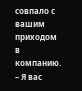совпало с вашим приходом в компанию.
– Я вас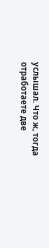услышал. Что ж, тогда отработаете две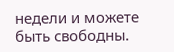недели и можете быть свободны.